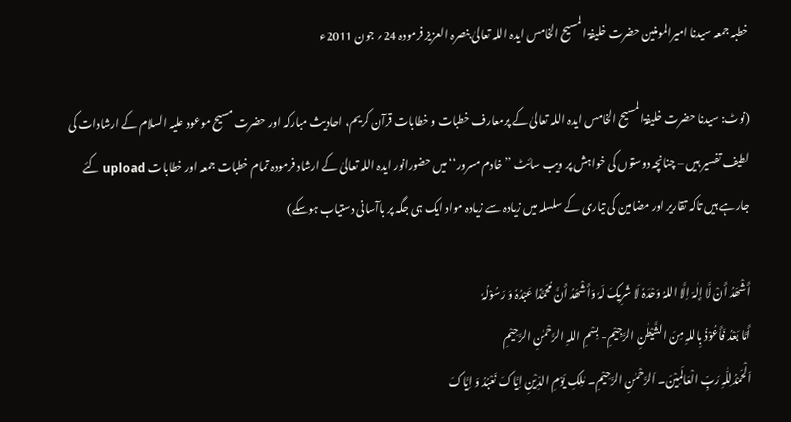خطبہ جمعہ سیدنا امیرالمومنین حضرت خلیفۃ المسیح الخامس ایدہ اللہ تعالیٰ بنصرہ العزیز فرمودہ 24؍ جون 2011ء

(نوٹ: سیدنا حضرت خلیفۃالمسیح الخامس ایدہ اللہ تعالیٰ کے پرمعارف خطبات و خطابات قرآن کریم، احادیث مبارکہ اور حضرت مسیح موعود علیہ السلام کے ارشادات کی لطیف تفسیر ہیں – چنانچہ دوستوں کی خواہش پر ویب سائٹ ’’خادم مسرور‘‘ میں حضورانور ایدہ اللہ تعالیٰ کے ارشاد فرمودہ تمام خطبات جمعہ اور خطابات upload کئے جارہے ہیں تاکہ تقاریر اور مضامین کی تیاری کے سلسلہ میں زیادہ سے زیادہ مواد ایک ہی جگہ پر باآسانی دستیاب ہوسکے)

أَشْھَدُ أَنْ لَّا إِلٰہَ اِلَّا اللہُ وَحْدَہٗ لَا شَرِیکَ لَہٗ وَأَشْھَدُ أَنَّ مُحَمَّدًا عَبْدُہٗ وَ رَسُوْلُہٗ
أَمَّا بَعْدُ فَأَعُوْذُ بِاللہِ مِنَ الشَّیْطٰنِ الرَّجِیْمِ- بِسْمِ اللہِ الرَّحْمٰنِ الرَّحِیْمِ
اَلْحَمْدُلِلّٰہِ رَبِّ الْعَالَمِیْنَ۔ اَلرَّحْمٰنِ الرَّحِیْمِ۔ مٰلِکِ یَوْمِ الدِّیْنِ اِیَّاکَ نَعْبُدُ وَ اِیَّاکَ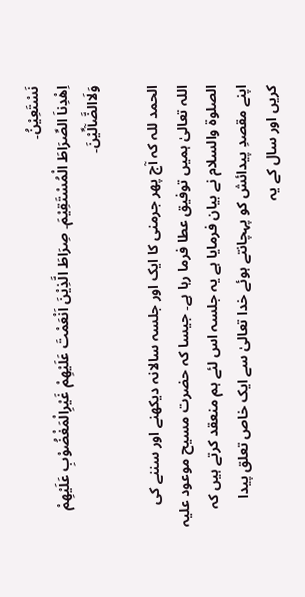نَسْتَعِیْنُ۔
اِھْدِناَ الصِّرَاطَ الْمُسْتَقِیْمَ۔ صِرَاطَ الَّذِیْنَ اَنْعَمْتَ عَلَیْھِمْ غَیْرِالْمَغْضُوْبِ عَلَیْھِمْ وَلَاالضَّآلِّیْنَ۔

الحمد للہ کہ آج پھر جرمنی کا ایک اور جلسہ سالانہ دیکھنے اور سننے کی اللہ تعالیٰ ہمیں توفیق عطا فرما رہا ہے۔ جیسا کہ حضرت مسیح موعود علیہ الصلوۃ والسلام نے بیان فرمایا ہے یہ جلسہ اس لئے ہم منعقد کرتے ہیں کہ اپنے مقصدِ پیدائش کو پہچانتے ہوئے خدا تعالیٰ سے ایک خاص تعلق پیدا کریں اور سال کے یہ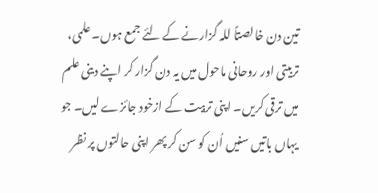تین دن خالصتاً للہ گزارنے کے لئے جمع ہوں۔ علمی، تربیتی اور روحانی ماحول میں یہ دن گزار کر اپنے دینی علم میں ترقی کریں۔ اپنی تربیت کے ازخود جائزے لیں۔ جو یہاں باتیں سنیں اُن کو سن کر پھر اپنی حالتوں پر نظر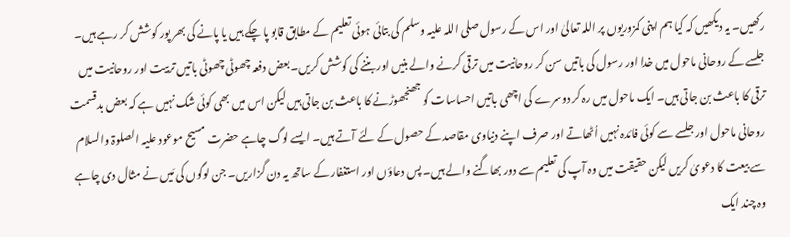رکھیں۔ یہ دیکھیں کہ کیا ہم اپنی کمزوریوں پر اللہ تعالیٰ اور اس کے رسول صلی اللہ علیہ وسلم کی بتائی ہوئی تعلیم کے مطابق قابو پا چکے ہیں یا پانے کی بھر پور کوشش کر رہے ہیں۔ جلسے کے روحانی ماحول میں خدا اور رسول کی باتیں سن کر روحانیت میں ترقی کرنے والے بنیں اور بننے کی کوشش کریں۔ بعض دفعہ چھوٹی چھوٹی باتیں تربیت اور روحانیت میں ترقی کا باعث بن جاتی ہیں۔ ایک ماحول میں رہ کر دوسرے کی اچھی باتیں احساسات کو جھنجھوڑنے کا باعث بن جاتی ہیں لیکن اس میں بھی کوئی شک نہیں ہے کہ بعض بدقسمت روحانی ماحول اور جلسے سے کوئی فائدہ نہیں اُٹھاتے اور صرف اپنے دنیاوی مقاصد کے حصول کے لئے آتے ہیں۔ ایسے لوگ چاہے حضرت مسیح موعود علیہ الصلوۃ والسلام سے بیعت کا دعویٰ کریں لیکن حقیقت میں وہ آپ کی تعلیم سے دور بھاگنے والے ہیں۔ پس دعاؤں اور استغفار کے ساتھ یہ دن گزاریں۔ جن لوگوں کی مَیں نے مثال دی چاہے وہ چند ایک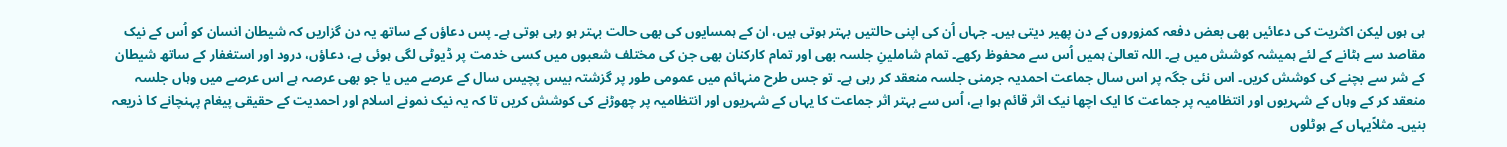ہی ہوں لیکن اکثریت کی دعائیں بھی بعض دفعہ کمزوروں کے دن پھیر دیتی ہیں۔ جہاں اُن کی اپنی حالتیں بہتر ہوتی ہیں، ان کے ہمسایوں کی بھی حالت بہتر ہو رہی ہوتی ہے۔ پس دعاؤں کے ساتھ یہ دن گزاریں کہ شیطان انسان کو اُس کے نیک مقاصد سے ہٹانے کے لئے ہمیشہ کوشش میں ہے۔ اللہ تعالیٰ ہمیں اُس سے محفوظ رکھے۔ تمام شاملینِ جلسہ بھی اور تمام کارکنان بھی جن کی مختلف شعبوں میں کسی خدمت پر ڈیوٹی لگی ہوئی ہے، دعاؤں، درود اور استغفار کے ساتھ شیطان کے شر سے بچنے کی کوشش کریں۔ اس نئی جگہ پر اس سال جماعت احمدیہ جرمنی جلسہ منعقد کر رہی ہے۔ تو جس طرح منہائم میں عمومی طور پر گزشتہ بیس پچیس سال کے عرصے میں یا جو بھی عرصہ ہے اس عرصے میں وہاں جلسہ منعقد کر کے وہاں کے شہریوں اور انتظامیہ پر جماعت کا ایک اچھا نیک اثر قائم ہوا ہے، اُس سے بہتر اثر جماعت کا یہاں کے شہریوں اور انتظامیہ پر چھوڑنے کی کوشش کریں تا کہ یہ نیک نمونے اسلام اور احمدیت کے حقیقی پیغام پہنچانے کا ذریعہ بنیں۔ مثلاًیہاں کے ہوٹلوں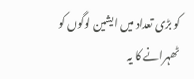کو بڑی تعداد میں ایشین لوگوں کو ٹھہرانے کا یہ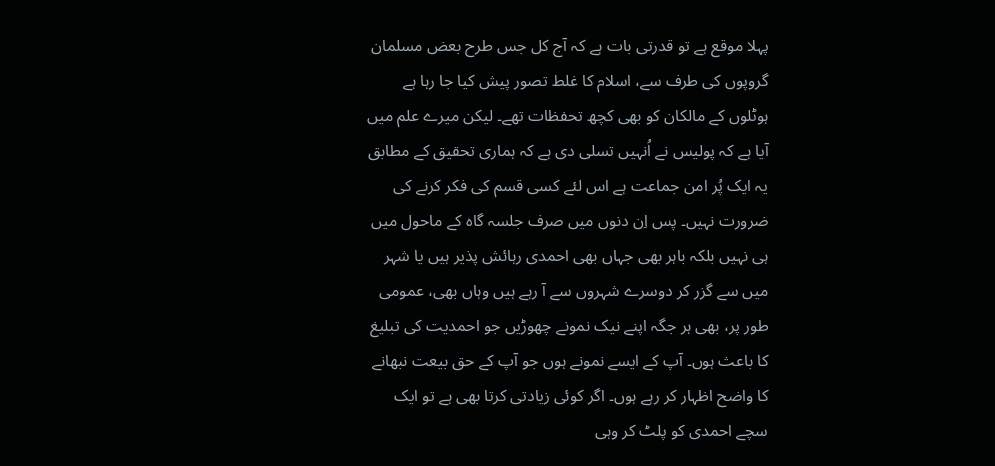پہلا موقع ہے تو قدرتی بات ہے کہ آج کل جس طرح بعض مسلمان گروپوں کی طرف سے، اسلام کا غلط تصور پیش کیا جا رہا ہے ہوٹلوں کے مالکان کو بھی کچھ تحفظات تھے۔ لیکن میرے علم میں آیا ہے کہ پولیس نے اُنہیں تسلی دی ہے کہ ہماری تحقیق کے مطابق یہ ایک پُر امن جماعت ہے اس لئے کسی قسم کی فکر کرنے کی ضرورت نہیں۔ پس اِن دنوں میں صرف جلسہ گاہ کے ماحول میں ہی نہیں بلکہ باہر بھی جہاں بھی احمدی رہائش پذیر ہیں یا شہر میں سے گزر کر دوسرے شہروں سے آ رہے ہیں وہاں بھی، عمومی طور پر، بھی ہر جگہ اپنے نیک نمونے چھوڑیں جو احمدیت کی تبلیغ کا باعث ہوں۔ آپ کے ایسے نمونے ہوں جو آپ کے حق بیعت نبھانے کا واضح اظہار کر رہے ہوں۔ اگر کوئی زیادتی کرتا بھی ہے تو ایک سچے احمدی کو پلٹ کر وہی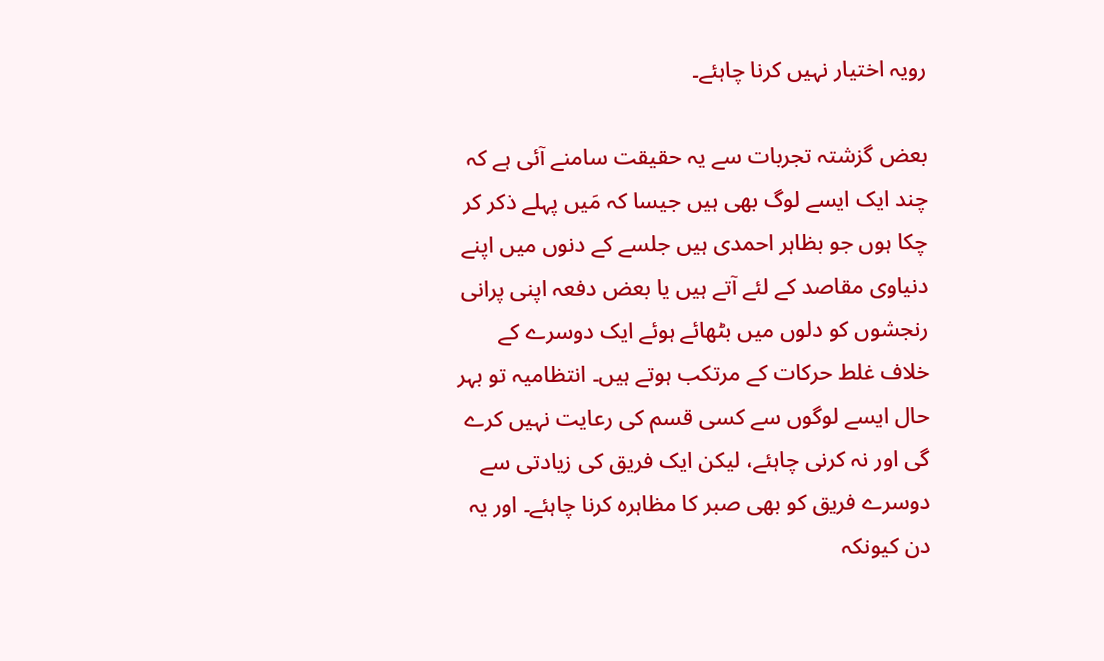رویہ اختیار نہیں کرنا چاہئے۔

بعض گزشتہ تجربات سے یہ حقیقت سامنے آئی ہے کہ چند ایک ایسے لوگ بھی ہیں جیسا کہ مَیں پہلے ذکر کر چکا ہوں جو بظاہر احمدی ہیں جلسے کے دنوں میں اپنے دنیاوی مقاصد کے لئے آتے ہیں یا بعض دفعہ اپنی پرانی رنجشوں کو دلوں میں بٹھائے ہوئے ایک دوسرے کے خلاف غلط حرکات کے مرتکب ہوتے ہیں۔ انتظامیہ تو بہر حال ایسے لوگوں سے کسی قسم کی رعایت نہیں کرے گی اور نہ کرنی چاہئے، لیکن ایک فریق کی زیادتی سے دوسرے فریق کو بھی صبر کا مظاہرہ کرنا چاہئے۔ اور یہ دن کیونکہ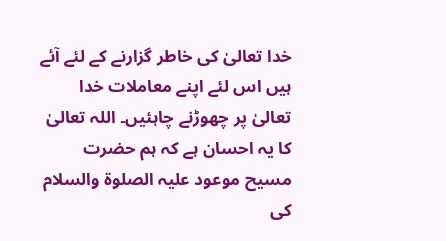خدا تعالیٰ کی خاطر گزارنے کے لئے آئے ہیں اس لئے اپنے معاملات خدا تعالیٰ پر چھوڑنے چاہئیں۔ اللہ تعالیٰ کا یہ احسان ہے کہ ہم حضرت مسیح موعود علیہ الصلوۃ والسلام کی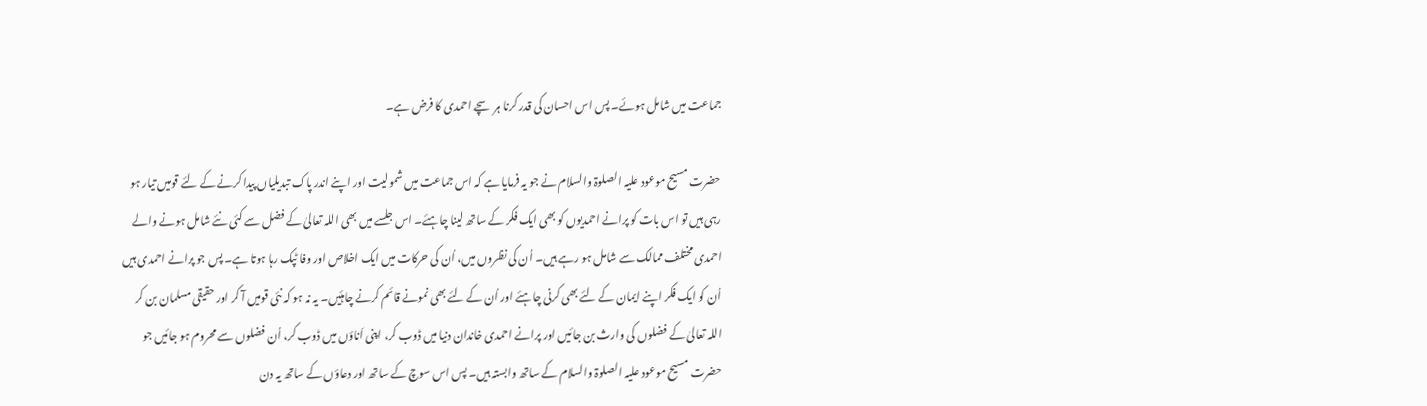جماعت میں شامل ہوئے۔ پس اس احسان کی قدر کرنا ہر سچے احمدی کا فرض ہے۔

حضرت مسیح موعود علیہ الصلوۃ والسلام نے جو یہ فرمایا ہے کہ اس جماعت میں شمولیت اور اپنے اندر پاک تبدیلیاں پیدا کرنے کے لئے قومیں تیار ہو رہی ہیں تو اس بات کو پرانے احمدیوں کو بھی ایک فکر کے ساتھ لینا چاہئے۔ اس جلسے میں بھی اللہ تعالیٰ کے فضل سے کئی نئے شامل ہونے والے احمدی مختلف ممالک سے شامل ہو رہے ہیں۔ اُن کی نظروں میں، اُن کی حرکات میں ایک اخلاص اور وفا ٹپک رہا ہوتا ہے۔ پس جو پرانے احمدی ہیں اُن کو ایک فکر اپنے ایمان کے لئے بھی کرنی چاہئے اور اُن کے لئے بھی نمونے قائم کرنے چاہئیں۔ یہ نہ ہو کہ نئی قومیں آ کر اور حقیقی مسلمان بن کر اللہ تعالیٰ کے فضلوں کی وارث بن جائیں اور پرانے احمدی خاندان دنیا میں ڈوب کر، اپنی اَناؤں میں ڈوب کر، اُن فضلوں سے محروم ہو جائیں جو حضرت مسیح موعود علیہ الصلوۃ والسلام کے ساتھ وابستہ ہیں۔ پس اس سوچ کے ساتھ اور دعاؤں کے ساتھ یہ دن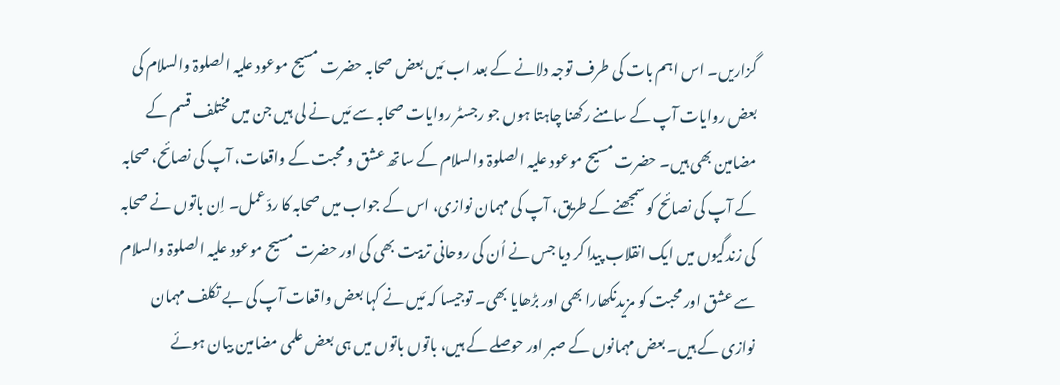گزاریں۔ اس اہم بات کی طرف توجہ دلانے کے بعد اب مَیں بعض صحابہ حضرت مسیح موعود علیہ الصلوۃ والسلام کی بعض روایات آپ کے سامنے رکھنا چاہتا ہوں جو رجسٹر روایات صحابہ سے مَیں نے لی ہیں جن میں مختلف قسم کے مضامین بھی ہیں۔ حضرت مسیح موعود علیہ الصلوۃ والسلام کے ساتھ عشق و محبت کے واقعات، آپ کی نصائح، صحابہ کے آپ کی نصائح کو سمجھنے کے طریق، آپ کی مہمان نوازی، اس کے جواب میں صحابہ کا ردّ عمل۔ اِن باتوں نے صحابہ کی زندگیوں میں ایک انقلاب پیدا کر دیا جس نے اُن کی روحانی تربیت بھی کی اور حضرت مسیح موعود علیہ الصلوۃ والسلام سے عشق اور محبت کو مزیدنکھارا بھی اور بڑھایا بھی۔ توجیسا کہ مَیں نے کہا بعض واقعات آپ کی بے تکلف مہمان نوازی کے ہیں۔ بعض مہمانوں کے صبر اور حوصلے کے ہیں، باتوں باتوں میں ہی بعض علمی مضامین بیان ہوئے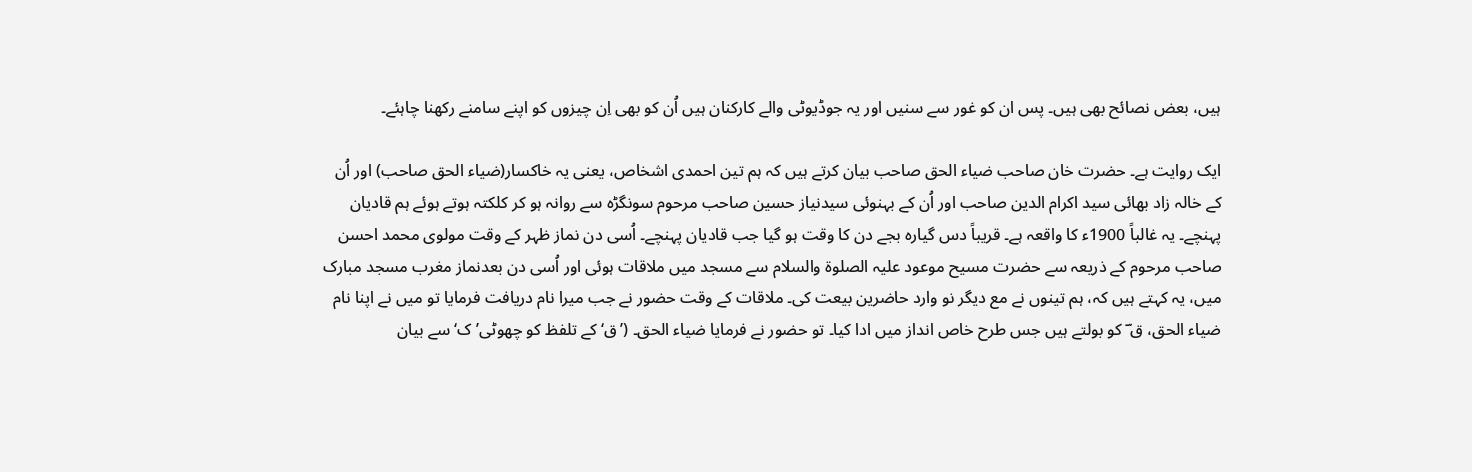ہیں، بعض نصائح بھی ہیں۔ پس ان کو غور سے سنیں اور یہ جوڈیوٹی والے کارکنان ہیں اُن کو بھی اِن چیزوں کو اپنے سامنے رکھنا چاہئے۔

ایک روایت ہے۔ حضرت خان صاحب ضیاء الحق صاحب بیان کرتے ہیں کہ ہم تین احمدی اشخاص، یعنی یہ خاکسار(ضیاء الحق صاحب) اور اُن کے خالہ زاد بھائی سید اکرام الدین صاحب اور اُن کے بہنوئی سیدنیاز حسین صاحب مرحوم سونگڑہ سے روانہ ہو کر کلکتہ ہوتے ہوئے ہم قادیان پہنچے۔ یہ غالباً 1900ء کا واقعہ ہے۔ قریباً دس گیارہ بجے دن کا وقت ہو گیا جب قادیان پہنچے۔ اُسی دن نماز ظہر کے وقت مولوی محمد احسن صاحب مرحوم کے ذریعہ سے حضرت مسیح موعود علیہ الصلوۃ والسلام سے مسجد میں ملاقات ہوئی اور اُسی دن بعدنماز مغرب مسجد مبارک میں، یہ کہتے ہیں کہ، ہم تینوں نے مع دیگر نو وارد حاضرین بیعت کی۔ ملاقات کے وقت حضور نے جب میرا نام دریافت فرمایا تو میں نے اپنا نام ضیاء الحق، ق ؔ کو بولتے ہیں جس طرح خاص انداز میں ادا کیا۔ تو حضور نے فرمایا ضیاء الحق۔ (’ق‘ کے تلفظ کو چھوٹی’ک‘ سے بیان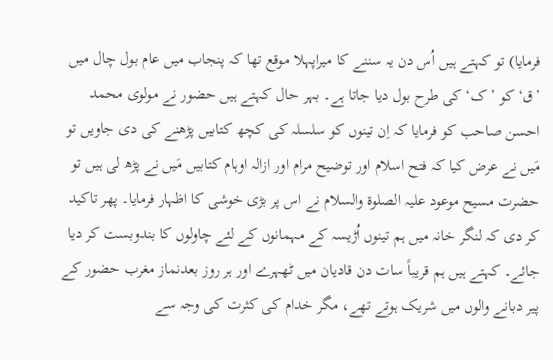فرمایا) تو کہتے ہیں اُس دن یہ سننے کا میراپہلا موقع تھا کہ پنجاب میں عام بول چال میں ’ق‘ کو ’ک‘ کی طرح بول دیا جاتا ہے۔ بہر حال کہتے ہیں حضور نے مولوی محمد احسن صاحب کو فرمایا کہ اِن تینوں کو سلسلہ کی کچھ کتابیں پڑھنے کی دی جاویں تو مَیں نے عرض کیا کہ فتح اسلام اور توضیح مرام اور ازالہ اوہام کتابیں مَیں نے پڑھ لی ہیں تو حضرت مسیح موعود علیہ الصلوۃ والسلام نے اس پر بڑی خوشی کا اظہار فرمایا۔ پھر تاکید کر دی کہ لنگر خانہ میں ہم تینوں اُڑیسہ کے مہمانوں کے لئے چاولوں کا بندوبست کر دیا جائے۔ کہتے ہیں ہم قریباً سات دن قادیان میں ٹھہرے اور ہر روز بعدنماز مغرب حضور کے پیر دبانے والوں میں شریک ہوتے تھے، مگر خدام کی کثرت کی وجہ سے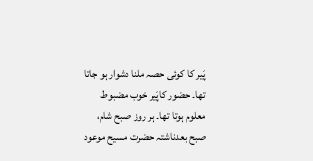پَیر کا کوئی حصہ ملنا دشوار ہو جاتا تھا۔ حضور کاپَیر خوب مضبوط معلوم ہوتا تھا۔ ہر روز صبح شام، صبح بعدناشتہ حضرت مسیح موعود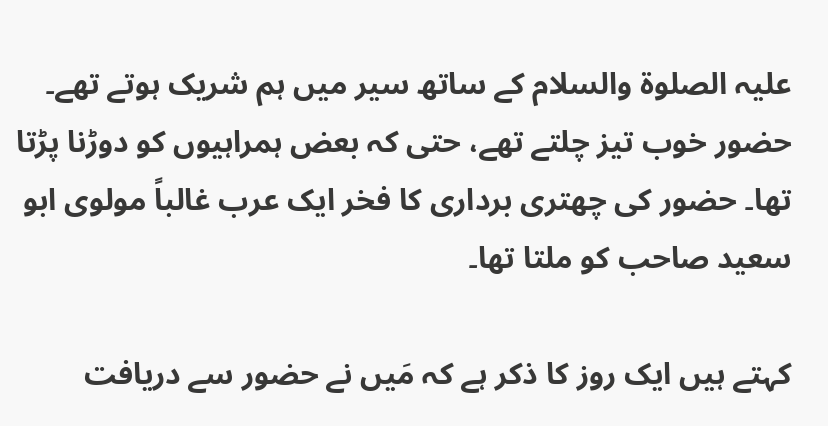علیہ الصلوۃ والسلام کے ساتھ سیر میں ہم شریک ہوتے تھے۔ حضور خوب تیز چلتے تھے، حتی کہ بعض ہمراہیوں کو دوڑنا پڑتا تھا۔ حضور کی چھتری برداری کا فخر ایک عرب غالباً مولوی ابو سعید صاحب کو ملتا تھا۔

کہتے ہیں ایک روز کا ذکر ہے کہ مَیں نے حضور سے دریافت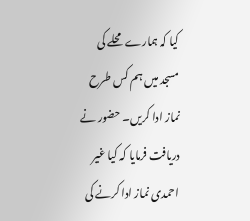کیا کہ ہمارے محلے کی مسجد میں ہم کس طرح نماز ادا کریں۔ حضور نے دریافت فرمایا کہ کیا غیر احمدی نماز ادا کرنے کی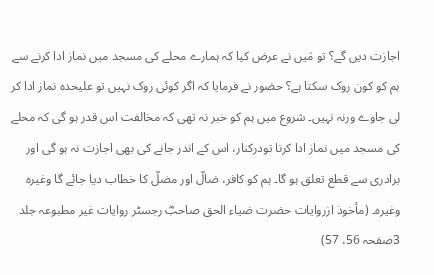اجازت دیں گے؟ تو مَیں نے عرض کیا کہ ہمارے محلے کی مسجد میں نماز ادا کرنے سے ہم کو کون روک سکتا ہے؟ حضور نے فرمایا کہ اگر کوئی روک نہیں تو علیحدہ نماز ادا کر لی جاوے ورنہ نہیں۔ شروع میں ہم کو خبر نہ تھی کہ مخالفت اس قدر ہو گی کہ محلے کی مسجد میں نماز ادا کرنا تودرکنار، اس کے اندر جانے کی بھی اجازت نہ ہو گی اور برادری سے قطع تعلق ہو گا۔ ہم کو کافر، ضالّ اور مضلّ کا خطاب دیا جائے گا وغیرہ وغیرہ۔ (مأخوذ ازروایات حضرت ضیاء الحق صاحبؓ رجسٹر روایات غیر مطبوعہ جلد 3صفحہ 56، 57)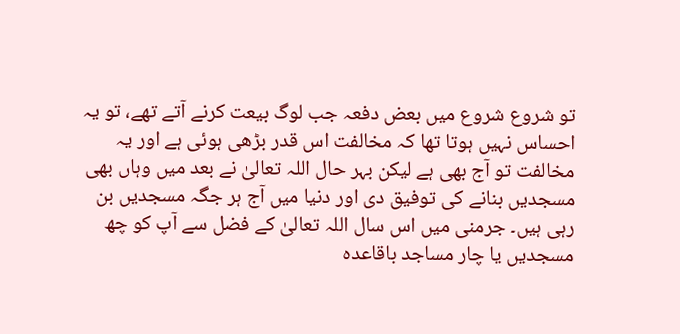تو شروع شروع میں بعض دفعہ جب لوگ بیعت کرنے آتے تھے، تو یہ احساس نہیں ہوتا تھا کہ مخالفت اس قدر بڑھی ہوئی ہے اور یہ مخالفت تو آج بھی ہے لیکن بہر حال اللہ تعالیٰ نے بعد میں وہاں بھی مسجدیں بنانے کی توفیق دی اور دنیا میں آج ہر جگہ مسجدیں بن رہی ہیں۔ جرمنی میں اس سال اللہ تعالیٰ کے فضل سے آپ کو چھ مسجدیں یا چار مساجد باقاعدہ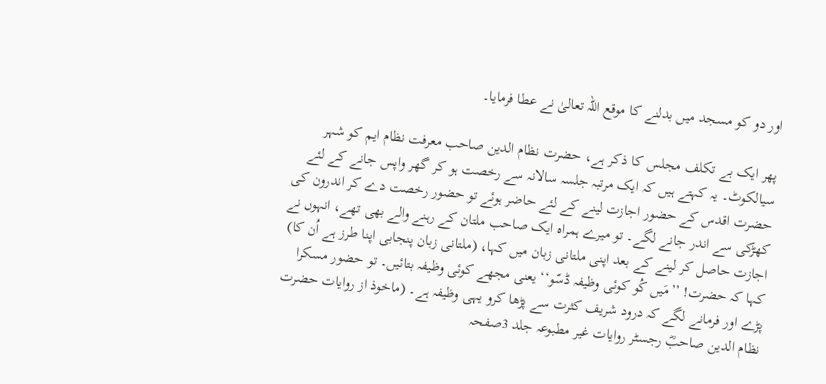اور دو کو مسجد میں بدلنے کا موقع اللہ تعالیٰ نے عطا فرمایا۔

پھر ایک بے تکلف مجلس کا ذکر ہے، حضرت نظام الدین صاحب معرفت نظام ایم کو شہر سیالکوٹ۔ یہ کہتے ہیں کہ ایک مرتبہ جلسہ سالانہ سے رخصت ہو کر گھر واپس جانے کے لئے حضرت اقدس کے حضور اجازت لینے کے لئے حاضر ہوئے تو حضور رخصت دے کر اندرون کی کھڑکی سے اندر جانے لگے۔ تو میرے ہمراہ ایک صاحب ملتان کے رہنے والے بھی تھے، انہوں نے اجازت حاصل کر لینے کے بعد اپنی ملتانی زبان میں کہا، (ملتانی زبان پنجابی اپنا طرز ہے اُن کا) کہا کہ حضرت! ’’مَیں کُو کوئی وظیفہ ڈسّو‘‘ یعنی مجھے کوئی وظیفہ بتائیں۔ تو حضور مسکرا پڑے اور فرمانے لگے کہ درود شریف کثرت سے پڑھا کرو یہی وظیفہ ہے۔ (ماخوذ از روایات حضرت نظام الدین صاحبؓ رجسٹر روایات غیر مطبوعہ جلد 3صفحہ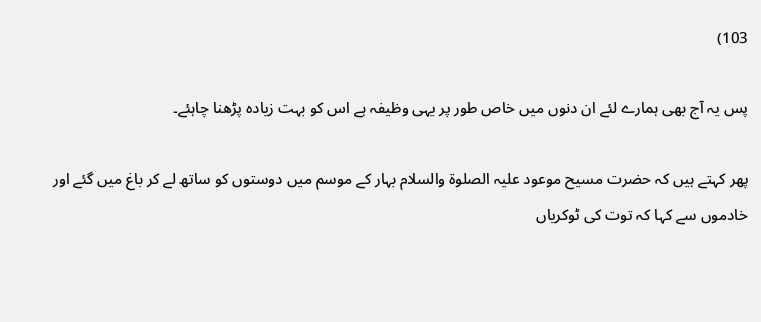103)

پس یہ آج بھی ہمارے لئے ان دنوں میں خاص طور پر یہی وظیفہ ہے اس کو بہت زیادہ پڑھنا چاہئے۔

پھر کہتے ہیں کہ حضرت مسیح موعود علیہ الصلوۃ والسلام بہار کے موسم میں دوستوں کو ساتھ لے کر باغ میں گئے اور خادموں سے کہا کہ توت کی ٹوکریاں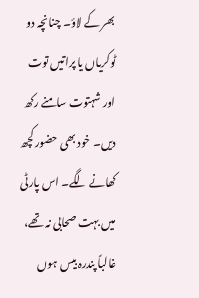بھر کے لاؤ۔ چنانچہ دو ٹوکریاں یا پراتیں توت اور شہتوت سامنے رکھ دیں۔ خود بھی حضور کچھ کھانے لگے۔ اس پارٹی میں بہت صحابی نہ تھے، غالباً پندرہ بیس ہوں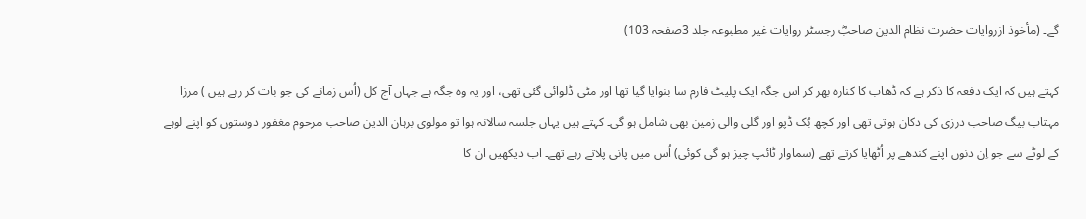گے۔ (مأخوذ ازروایات حضرت نظام الدین صاحبؓ رجسٹر روایات غیر مطبوعہ جلد 3صفحہ 103)

کہتے ہیں کہ ایک دفعہ کا ذکر ہے کہ ڈھاب کا کنارہ بھر کر اس جگہ ایک پلیٹ فارم سا بنوایا گیا تھا اور مٹی ڈلوائی گئی تھی، اور یہ وہ جگہ ہے جہاں آج کل (اُس زمانے کی جو بات کر رہے ہیں ) مرزا مہتاب بیگ صاحب درزی کی دکان ہوتی تھی اور کچھ بُک ڈپو اور گلی والی زمین بھی شامل ہو گی۔ کہتے ہیں یہاں جلسہ سالانہ ہوا تو مولوی برہان الدین صاحب مرحوم مغفور دوستوں کو اپنے لوہے کے لوٹے سے جو اِن دنوں اپنے کندھے پر اُٹھایا کرتے تھے (سماوار ٹائپ چیز ہو گی کوئی) اُس میں پانی پلاتے رہے تھے۔ اب دیکھیں ان کا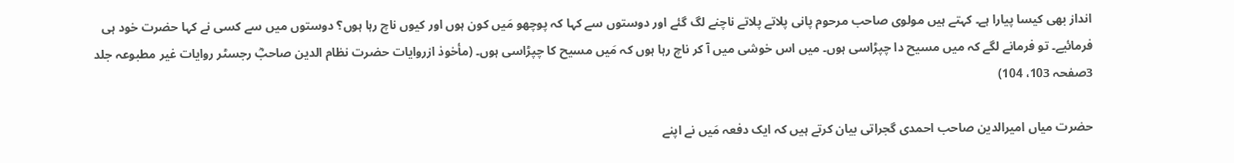انداز بھی کیسا پیارا ہے۔ کہتے ہیں مولوی صاحب مرحوم پانی پلاتے پلاتے ناچنے لگ گئے اور دوستوں سے کہا کہ پوچھو مَیں کون ہوں اور کیوں ناچ رہا ہوں؟ دوستوں میں سے کسی نے کہا حضرت خود ہی فرمائیے۔ تو فرمانے لگے کہ میں مسیح دا چپڑاسی ہوں۔ میں اس خوشی میں آ کر ناچ رہا ہوں کہ مَیں مسیح کا چپڑاسی ہوں۔ (مأخوذ ازروایات حضرت نظام الدین صاحبؓ رجسٹر روایات غیر مطبوعہ جلد 3صفحہ 103، 104)

حضرت میاں امیرالدین صاحب احمدی گجراتی بیان کرتے ہیں کہ ایک دفعہ مَیں نے اپنے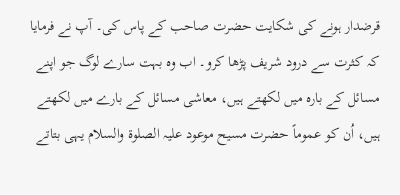قرضدار ہونے کی شکایت حضرت صاحب کے پاس کی۔ آپ نے فرمایا کہ کثرت سے درود شریف پڑھا کرو۔ اب وہ بہت سارے لوگ جو اپنے مسائل کے بارہ میں لکھتے ہیں، معاشی مسائل کے بارے میں لکھتے ہیں، اُن کو عموماً حضرت مسیح موعود علیہ الصلوۃ والسلام یہی بتاتے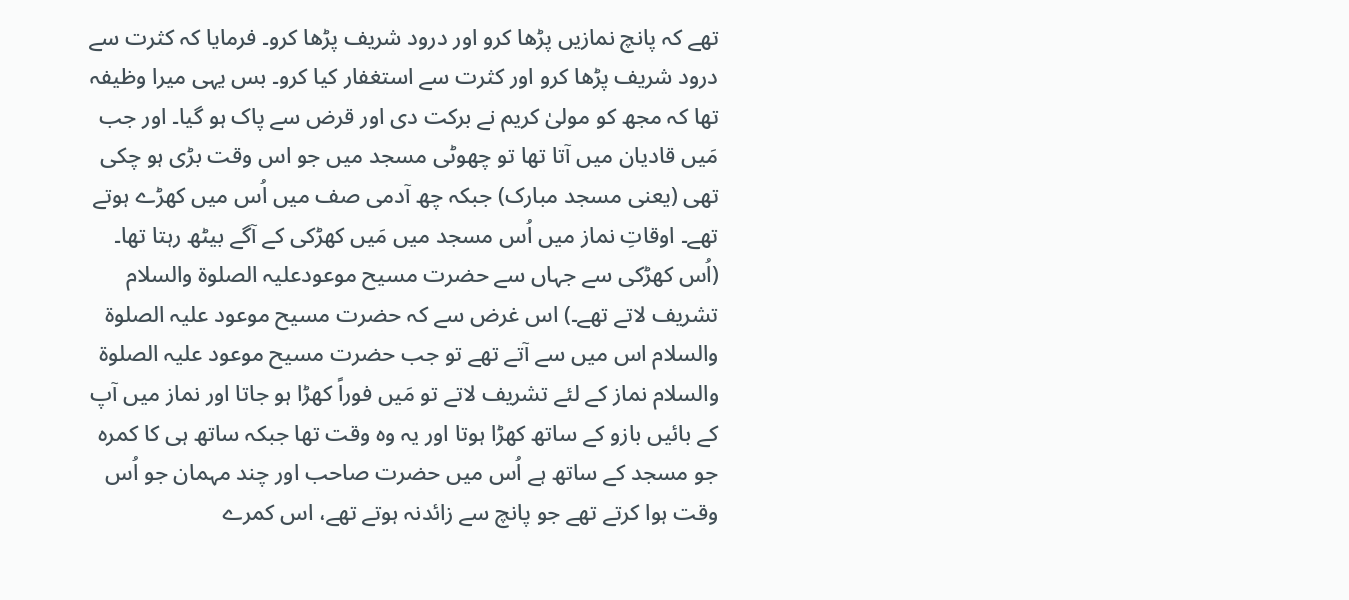تھے کہ پانچ نمازیں پڑھا کرو اور درود شریف پڑھا کرو۔ فرمایا کہ کثرت سے درود شریف پڑھا کرو اور کثرت سے استغفار کیا کرو۔ بس یہی میرا وظیفہ تھا کہ مجھ کو مولیٰ کریم نے برکت دی اور قرض سے پاک ہو گیا۔ اور جب مَیں قادیان میں آتا تھا تو چھوٹی مسجد میں جو اس وقت بڑی ہو چکی تھی (یعنی مسجد مبارک) جبکہ چھ آدمی صف میں اُس میں کھڑے ہوتے تھے۔ اوقاتِ نماز میں اُس مسجد میں مَیں کھڑکی کے آگے بیٹھ رہتا تھا۔ (اُس کھڑکی سے جہاں سے حضرت مسیح موعودعلیہ الصلوۃ والسلام تشریف لاتے تھے۔) اس غرض سے کہ حضرت مسیح موعود علیہ الصلوۃ والسلام اس میں سے آتے تھے تو جب حضرت مسیح موعود علیہ الصلوۃ والسلام نماز کے لئے تشریف لاتے تو مَیں فوراً کھڑا ہو جاتا اور نماز میں آپ کے بائیں بازو کے ساتھ کھڑا ہوتا اور یہ وہ وقت تھا جبکہ ساتھ ہی کا کمرہ جو مسجد کے ساتھ ہے اُس میں حضرت صاحب اور چند مہمان جو اُس وقت ہوا کرتے تھے جو پانچ سے زائدنہ ہوتے تھے، اس کمرے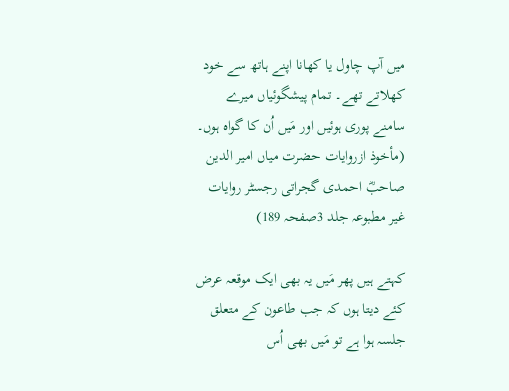میں آپ چاول یا کھانا اپنے ہاتھ سے خود کھلاتے تھے۔ تمام پیشگوئیاں میرے سامنے پوری ہوئیں اور مَیں اُن کا گواہ ہوں۔ (مأخوذ ازروایات حضرت میاں امیر الدین صاحبؓ احمدی گجراتی رجسٹر روایات غیر مطبوعہ جلد 3صفحہ 189)

کہتے ہیں پھر مَیں یہ بھی ایک موقعہ عرض کئے دیتا ہوں کہ جب طاعون کے متعلق جلسہ ہوا ہے تو مَیں بھی اُس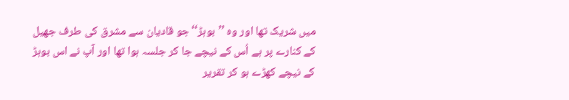میں شریک تھا اور وہ ’’بوہڑ‘‘ جو قادیان سے مشرق کی طرف جھیل کے کنارے پر ہے اُس کے نیچے جا کر جلسہ ہوا تھا اور آپ نے اس بوہڑ کے نیچے کھڑے ہو کر تقریر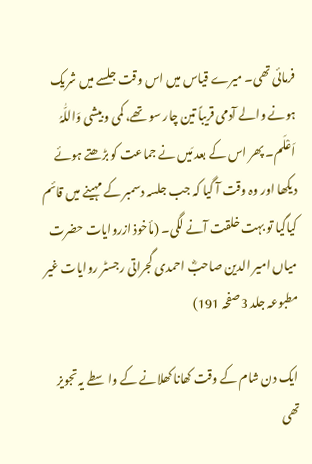فرمائی تھی۔ میرے قیاس میں اس وقت جلسے میں شریک ہونے والے آدمی قریباً تین چار سو تھے، کمی و بیشی وَاللّٰہُ اَعْلَم۔ پھر اس کے بعد مَیں نے جماعت کو بڑھتے ہوئے دیکھا اور وہ وقت آ گیا کہ جب جلسہ دسمبر کے مہینے میں قائم کیاگیا تو بہت خلقت آنے لگی۔ (مأخوذ ازروایات حضرت میاں امیر الدین صاحبؓ احمدی گجراتی رجسٹر روایات غیر مطبوعہ جلد 3صفحہ 191)

ایک دن شام کے وقت کھانا کھلانے کے واسطے یہ تجویز تھی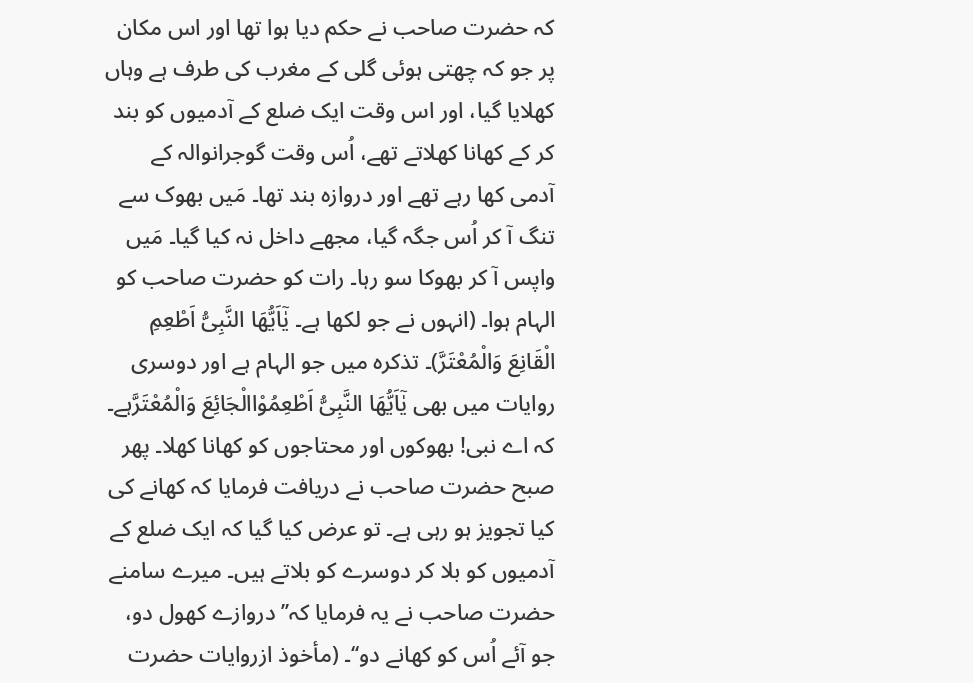کہ حضرت صاحب نے حکم دیا ہوا تھا اور اس مکان پر جو کہ چھتی ہوئی گلی کے مغرب کی طرف ہے وہاں کھلایا گیا، اور اس وقت ایک ضلع کے آدمیوں کو بند کر کے کھانا کھلاتے تھے، اُس وقت گوجرانوالہ کے آدمی کھا رہے تھے اور دروازہ بند تھا۔ مَیں بھوک سے تنگ آ کر اُس جگہ گیا، مجھے داخل نہ کیا گیا۔ مَیں واپس آ کر بھوکا سو رہا۔ رات کو حضرت صاحب کو الہام ہوا۔ (انہوں نے جو لکھا ہے۔ یٰٓاَیُّھَا النَّبِیُّ اَطْعِمِ الْقَانِعَ وَالْمُعْتَرَّ)۔ تذکرہ میں جو الہام ہے اور دوسری روایات میں بھی یٰٓاَیُّھَا النَّبِیُّ اَطْعِمُوْاالْجَائِعَ وَالْمُعْتَرَّہے۔ کہ اے نبی! بھوکوں اور محتاجوں کو کھانا کھلا۔ پھر صبح حضرت صاحب نے دریافت فرمایا کہ کھانے کی کیا تجویز ہو رہی ہے۔ تو عرض کیا گیا کہ ایک ضلع کے آدمیوں کو بلا کر دوسرے کو بلاتے ہیں۔ میرے سامنے حضرت صاحب نے یہ فرمایا کہ’’دروازے کھول دو، جو آئے اُس کو کھانے دو‘‘۔ (مأخوذ ازروایات حضرت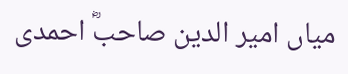میاں امیر الدین صاحبؓ احمدی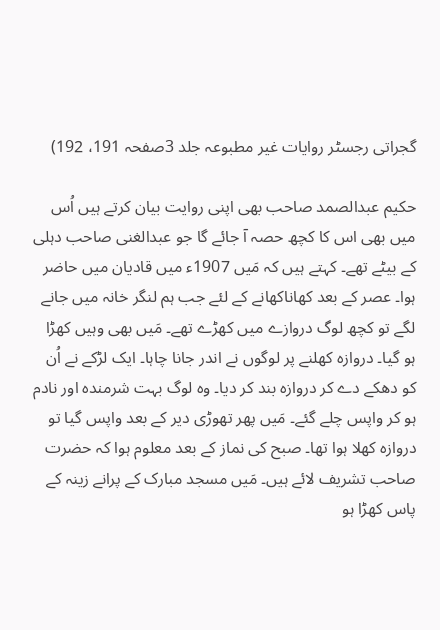گجراتی رجسٹر روایات غیر مطبوعہ جلد 3صفحہ 191، 192)

حکیم عبدالصمد صاحب بھی اپنی روایت بیان کرتے ہیں اُس میں بھی اس کا کچھ حصہ آ جائے گا جو عبدالغنی صاحب دہلی کے بیٹے تھے۔ کہتے ہیں کہ مَیں 1907ء میں قادیان میں حاضر ہوا۔ عصر کے بعد کھاناکھانے کے لئے جب ہم لنگر خانہ میں جانے لگے تو کچھ لوگ دروازے میں کھڑے تھے۔ مَیں بھی وہیں کھڑا ہو گیا۔ دروازہ کھلنے پر لوگوں نے اندر جانا چاہا۔ ایک لڑکے نے اُن کو دھکے دے کر دروازہ بند کر دیا۔ وہ لوگ بہت شرمندہ اور نادم ہو کر واپس چلے گئے۔ مَیں پھر تھوڑی دیر کے بعد واپس گیا تو دروازہ کھلا ہوا تھا۔ صبح کی نماز کے بعد معلوم ہوا کہ حضرت صاحب تشریف لائے ہیں۔ مَیں مسجد مبارک کے پرانے زینہ کے پاس کھڑا ہو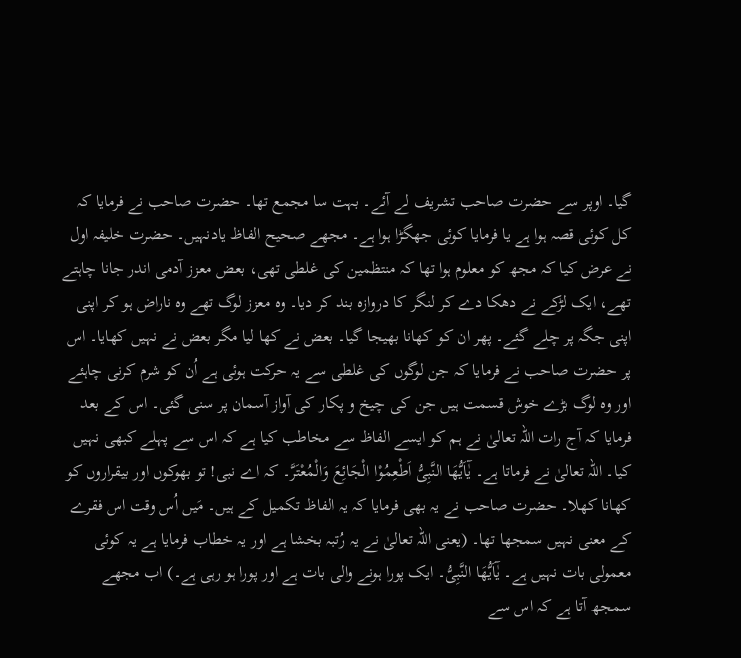گیا۔ اوپر سے حضرت صاحب تشریف لے آئے۔ بہت سا مجمع تھا۔ حضرت صاحب نے فرمایا کہ کل کوئی قصہ ہوا ہے یا فرمایا کوئی جھگڑا ہوا ہے۔ مجھے صحیح الفاظ یادنہیں۔ حضرت خلیفہ اول نے عرض کیا کہ مجھ کو معلوم ہوا تھا کہ منتظمین کی غلطی تھی، بعض معزز آدمی اندر جانا چاہتے تھے، ایک لڑکے نے دھکا دے کر لنگر کا دروازہ بند کر دیا۔ وہ معزز لوگ تھے وہ ناراض ہو کر اپنی اپنی جگہ پر چلے گئے۔ پھر ان کو کھانا بھیجا گیا۔ بعض نے کھا لیا مگر بعض نے نہیں کھایا۔ اس پر حضرت صاحب نے فرمایا کہ جن لوگوں کی غلطی سے یہ حرکت ہوئی ہے اُن کو شرم کرنی چاہئے اور وہ لوگ بڑے خوش قسمت ہیں جن کی چیخ و پکار کی آواز آسمان پر سنی گئی۔ اس کے بعد فرمایا کہ آج رات اللہ تعالیٰ نے ہم کو ایسے الفاظ سے مخاطب کیا ہے کہ اس سے پہلے کبھی نہیں کیا۔ اللہ تعالیٰ نے فرماتا ہے۔ یٰٓاَیُّھَا النَّبِیُّ اَطْعِمُوْا الْجَائِعَ وَالْمُعْتَرَّ۔ کہ اے نبی! تو بھوکوں اور بیقراروں کو کھانا کھلا۔ حضرت صاحب نے یہ بھی فرمایا کہ یہ الفاظ تکمیل کے ہیں۔ مَیں اُس وقت اس فقرے کے معنی نہیں سمجھا تھا۔ (یعنی اللہ تعالیٰ نے یہ رُتبہ بخشا ہے اور یہ خطاب فرمایا ہے یہ کوئی معمولی بات نہیں ہے۔ یٰٓاَیُّھَا النَّبِیُّ۔ ایک پورا ہونے والی بات ہے اور پورا ہو رہی ہے۔) اب مجھے سمجھ آتا ہے کہ اس سے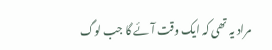مراد یہ تھی کہ ایک وقت آئے گا جب لوگ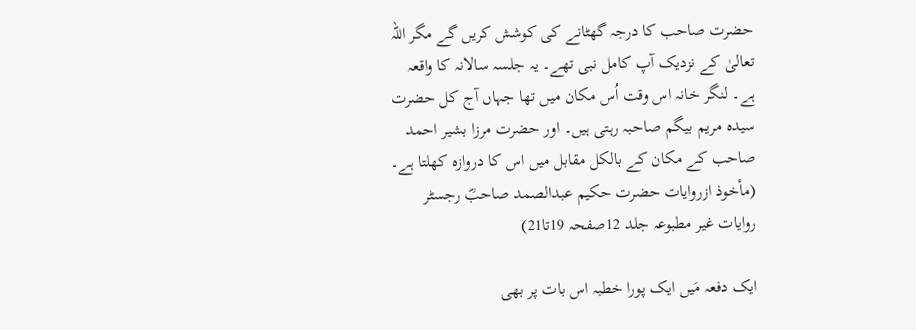حضرت صاحب کا درجہ گھٹانے کی کوشش کریں گے مگر اللہ تعالیٰ کے نزدیک آپ کامل نبی تھے۔ یہ جلسہ سالانہ کا واقعہ ہے۔ لنگر خانہ اس وقت اُس مکان میں تھا جہاں آج کل حضرت سیدہ مریم بیگم صاحبہ رہتی ہیں۔ اور حضرت مرزا بشیر احمد صاحب کے مکان کے بالکل مقابل میں اس کا دروازہ کھلتا ہے۔ (مأخوذ ازروایات حضرت حکیم عبدالصمد صاحبؓ رجسٹر روایات غیر مطبوعہ جلد 12صفحہ 19تا21)

ایک دفعہ مَیں ایک پورا خطبہ اس بات پر بھی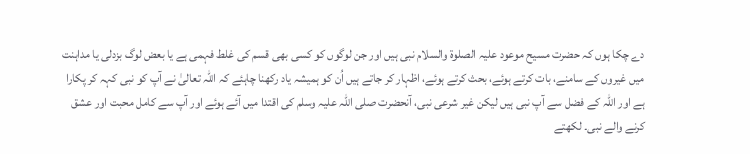دے چکا ہوں کہ حضرت مسیح موعود علیہ الصلوۃ والسلام نبی ہیں اور جن لوگوں کو کسی بھی قسم کی غلط فہمی ہے یا بعض لوگ بزدلی یا مداہنت میں غیروں کے سامنے، بات کرتے ہوئے، بحث کرتے ہوئے، اظہار کر جاتے ہیں اُن کو ہمیشہ یاد رکھنا چاہئے کہ اللہ تعالیٰ نے آپ کو نبی کہہ کر پکارا ہے اور اللہ کے فضل سے آپ نبی ہیں لیکن غیر شرعی نبی، آنحضرت صلی اللہ علیہ وسلم کی اقتدا میں آئے ہوئے اور آپ سے کامل محبت اور عشق کرنے والے نبی۔ لکھتے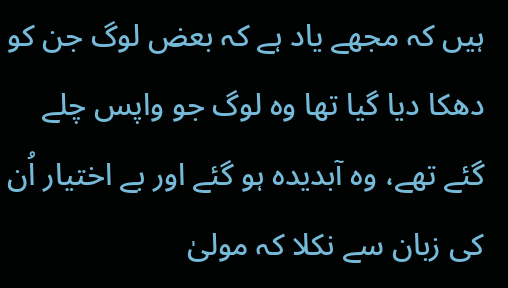ہیں کہ مجھے یاد ہے کہ بعض لوگ جن کو دھکا دیا گیا تھا وہ لوگ جو واپس چلے گئے تھے، وہ آبدیدہ ہو گئے اور بے اختیار اُن کی زبان سے نکلا کہ مولیٰ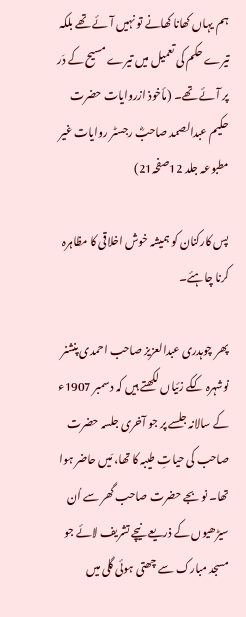ہم یہاں کھانا کھانے تو نہیں آئے تھے بلکہ تیرے حکم کی تعمیل میں تیرے مسیح کے دَر پر آئے تھے۔ (مأخوذ ازروایات حضرت حکیم عبدالصمد صاحبؓ رجسٹر روایات غیر مطبوعہ جلد 12صفحہ21)

پس کارکنان کو ہمیشہ خوش اخلاقی کا مظاہرہ کرنا چاہئے۔

پھر چوہدری عبدالعزیز صاحب احمدی پنشنر نوشہرہ ککے زئیاں لکھتے ہیں کہ دسمبر 1907ء کے سالانہ جلسے پر جو آخری جلسہ حضرت صاحب کی حیاتِ طیبہ کا تھا، مَیں حاضر ہوا تھا۔ نو بجے حضرت صاحب گھر سے اُن سیڑھیوں کے ذریعے نیچے تشریف لائے جو مسجد مبارک سے چھتی ہوئی گلی میں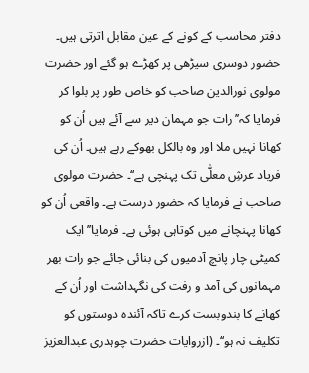دفتر محاسب کے کونے کے عین مقابل اترتی ہیں۔ حضور دوسری سیڑھی پر کھڑے ہو گئے اور حضرت مولوی نورالدین صاحب کو خاص طور پر بلوا کر فرمایا کہ’’رات جو مہمان دیر سے آئے ہیں اُن کو کھانا نہیں ملا اور وہ بالکل بھوکے رہے ہیں۔ اُن کی فریاد عرشِ معلّٰی تک پہنچی ہے‘‘۔ حضرت مولوی صاحب نے فرمایا کہ حضور درست ہے۔ واقعی اُن کو کھانا پہنچانے میں کوتاہی ہوئی ہے۔ فرمایا’’ایک کمیٹی چار پانچ آدمیوں کی بنائی جائے جو رات بھر مہمانوں کی آمد و رفت کی نگہداشت اور اُن کے کھانے کا بندوبست کرے تاکہ آئندہ دوستوں کو تکلیف نہ ہو‘‘۔ (ازروایات حضرت چوہدری عبدالعزیز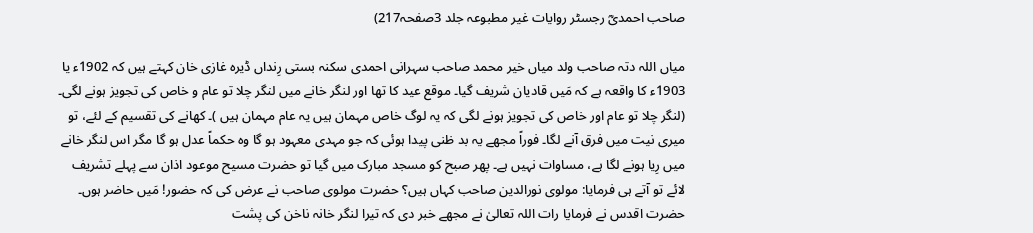صاحب احمدیؓ رجسٹر روایات غیر مطبوعہ جلد 3صفحہ217)

میاں اللہ دتہ صاحب ولد میاں خیر محمد صاحب سہرانی احمدی سکنہ بستی رِنداں ڈیرہ غازی خان کہتے ہیں کہ 1902ء یا 1903ء کا واقعہ ہے کہ مَیں قادیان شریف گیا۔ موقع عید کا تھا اور لنگر خانے میں لنگر چلا تو عام و خاص کی تجویز ہونے لگی۔ (لنگر چلا تو عام اور خاص کی تجویز ہونے لگی کہ یہ لوگ خاص مہمان ہیں یہ عام مہمان ہیں )۔ کھانے کی تقسیم کے لئے، تو میری نیت میں فرق آنے لگا۔ فوراً مجھے یہ بد ظنی پیدا ہوئی کہ جو مہدی معہود ہو گا وہ حکماً عدل ہو گا مگر اس لنگر خانے میں رِیا ہونے لگا ہے، مساوات نہیں ہے۔ پھر صبح کو مسجد مبارک میں گیا تو حضرت مسیح موعود اذان سے پہلے تشریف لائے تو آتے ہی فرمایا: مولوی نورالدین صاحب کہاں ہیں؟ حضرت مولوی صاحب نے عرض کی کہ حضور! مَیں حاضر ہوں۔ حضرت اقدس نے فرمایا رات اللہ تعالیٰ نے مجھے خبر دی کہ تیرا لنگر خانہ ناخن کی پشت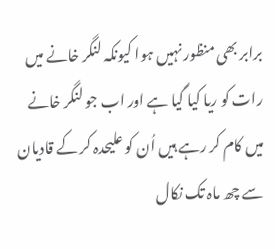برابر بھی منظور نہیں ہوا کیونکہ لنگر خانے میں رات کو ریا کیا گیا ہے اور اب جو لنگر خانے میں کام کر رہے ہیں اُن کو علیحدہ کر کے قادیان سے چھ ماہ تک نکال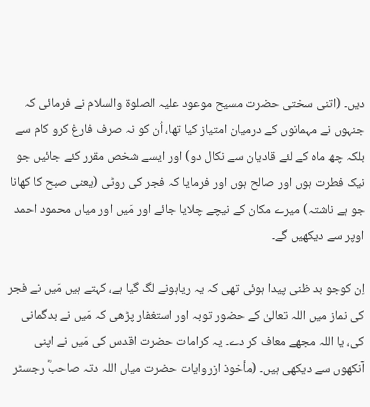دیں۔ (اتنی سختی حضرت مسیح موعود علیہ الصلوۃ والسلام نے فرمائی کہ جنہوں نے مہمانوں کے درمیان امتیاز کیا تھا، اُن کو نہ صرف فارغ کرو کام سے بلکہ چھ ماہ کے لئے قادیان سے نکال دو) اور ایسے شخص مقرر کئے جائیں جو نیک فطرت ہوں اور صالح ہوں اور فرمایا کہ فجر کی روٹی (یعنی صبح کا کھانا جو ہے ناشتہ) میرے مکان کے نیچے چلایا جائے اور مَیں اور میاں محمود احمد اوپر سے دیکھیں گے۔

اِن کوجو بد ظنی پیدا ہوئی تھی کہ یہ ریاہونے لگ گیا ہے، کہتے ہیں مَیں نے فجر کی نماز میں اللہ تعالیٰ کے حضور توبہ اور استغفار پڑھی کہ مَیں نے بدگمانی کی، یا اللہ مجھے معاف کر دے۔ یہ کرامات حضرت اقدس کی مَیں نے اپنی آنکھوں سے دیکھی ہیں۔ (مأخوذ ازروایات حضرت میاں اللہ دتہ صاحبؓ رجسٹر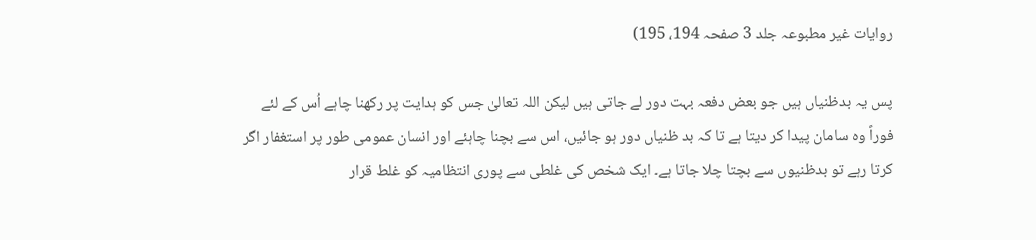روایات غیر مطبوعہ جلد 3 صفحہ 194، 195)

پس یہ بدظنیاں ہیں جو بعض دفعہ بہت دور لے جاتی ہیں لیکن اللہ تعالیٰ جس کو ہدایت پر رکھنا چاہے اُس کے لئے فوراً وہ سامان پیدا کر دیتا ہے تا کہ بد ظنیاں دور ہو جائیں، اس سے بچنا چاہئے اور انسان عمومی طور پر استغفار اگر کرتا رہے تو بدظنیوں سے بچتا چلا جاتا ہے۔ ایک شخص کی غلطی سے پوری انتظامیہ کو غلط قرار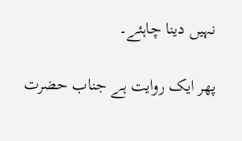نہیں دینا چاہئے۔

پھر ایک روایت ہے جناب حضرت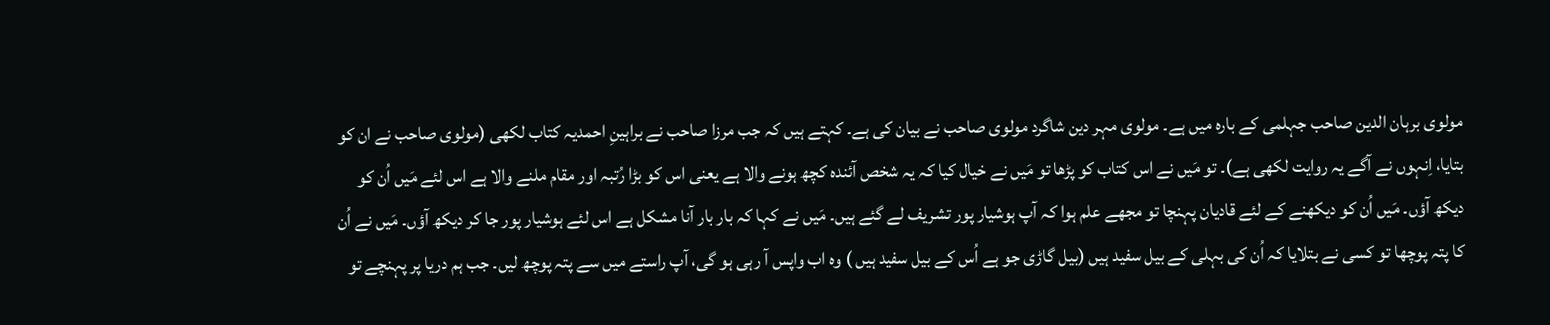مولوی برہان الدین صاحب جہلمی کے بارہ میں ہے۔ مولوی مہر دین شاگرد مولوی صاحب نے بیان کی ہے۔ کہتے ہیں کہ جب مرزا صاحب نے براہینِ احمدیہ کتاب لکھی (مولوی صاحب نے ان کو بتایا، اِنہوں نے آگے یہ روایت لکھی ہے)۔ تو مَیں نے اس کتاب کو پڑھا تو مَیں نے خیال کیا کہ یہ شخص آئندہ کچھ ہونے والا ہے یعنی اس کو بڑا رُتبہ اور مقام ملنے والا ہے اس لئے مَیں اُن کو دیکھ آؤں۔ مَیں اُن کو دیکھنے کے لئے قادیان پہنچا تو مجھے علم ہوا کہ آپ ہوشیار پور تشریف لے گئے ہیں۔ مَیں نے کہا کہ بار بار آنا مشکل ہے اس لئے ہوشیار پور جا کر دیکھ آؤں۔ مَیں نے اُن کا پتہ پوچھا تو کسی نے بتلایا کہ اُن کی بہلی کے بیل سفید ہیں (بیل گاڑی جو ہے اُس کے بیل سفید ہیں ) وہ اب واپس آ رہی ہو گی، آپ راستے میں سے پتہ پوچھ لیں۔ جب ہم دریا پر پہنچے تو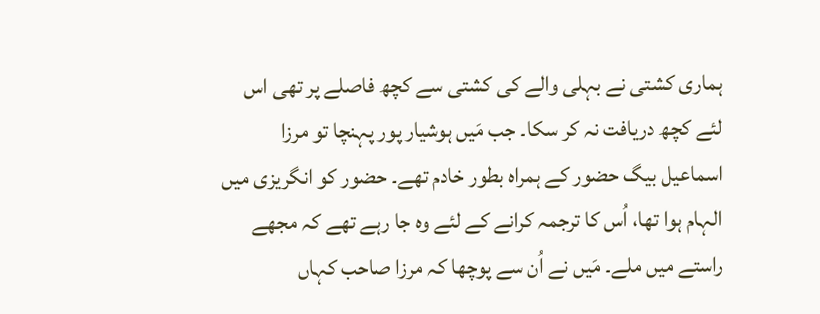ہماری کشتی نے بہلی والے کی کشتی سے کچھ فاصلے پر تھی اس لئے کچھ دریافت نہ کر سکا۔ جب مَیں ہوشیار پور پہنچا تو مرزا اسماعیل بیگ حضور کے ہمراہ بطور خادم تھے۔ حضور کو انگریزی میں الہام ہوا تھا، اُس کا ترجمہ کرانے کے لئے وہ جا رہے تھے کہ مجھے راستے میں ملے۔ مَیں نے اُن سے پوچھا کہ مرزا صاحب کہاں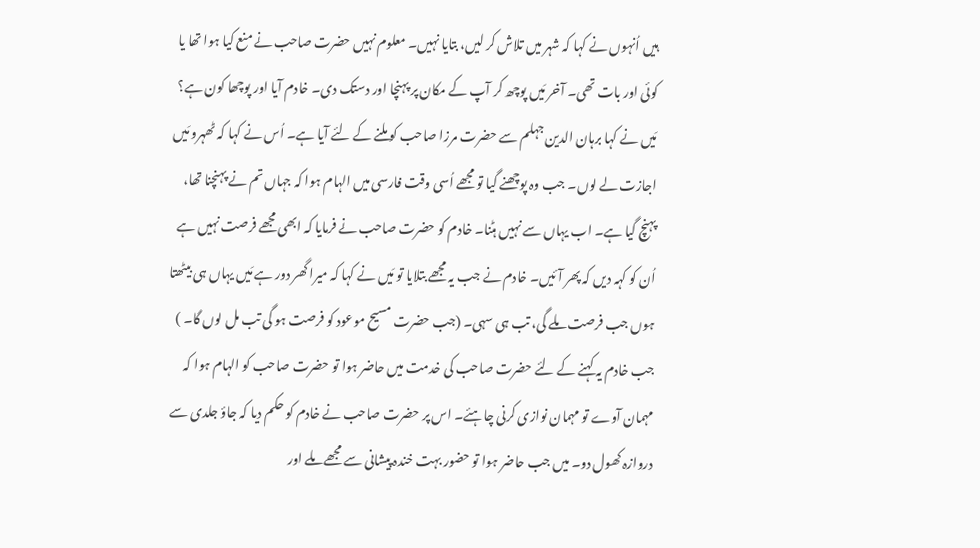ہیں اُنہوں نے کہا کہ شہر میں تلاش کر لیں، بتایا نہیں۔ معلوم نہیں حضرت صاحب نے منع کیا ہوا تھا یا کوئی اور بات تھی۔ آخر مَیں پوچھ کر آپ کے مکان پر پہنچا اور دستک دی۔ خادم آیا اور پوچھا کون ہے؟ مَیں نے کہا برہان الدین جہلم سے حضرت مرزا صاحب کو ملنے کے لئے آیا ہے۔ اُس نے کہا کہ ٹھہرو مَیں اجازت لے لوں۔ جب وہ پوچھنے گیا تو مجھے اُسی وقت فارسی میں الہام ہوا کہ جہاں تم نے پہنچنا تھا، پہنچ گیا ہے۔ اب یہاں سے نہیں ہٹنا۔ خادم کو حضرت صاحب نے فرمایا کہ ابھی مجھے فرصت نہیں ہے اُن کو کہہ دیں کہ پھر آئیں۔ خادم نے جب یہ مجھے بتلایا تو مَیں نے کہا کہ میرا گھر دور ہے مَیں یہاں ہی بیٹھتا ہوں جب فرصت ملے گی، تب ہی سہی۔ (جب حضرت مسیح موعود کو فرصت ہو گی تب مل لوں گا۔ ) جب خادم یہ کہنے کے لئے حضرت صاحب کی خدمت میں حاضر ہوا تو حضرت صاحب کو الہام ہوا کہ مہمان آوے تو مہمان نوازی کرنی چاہئے۔ اس پر حضرت صاحب نے خادم کو حکم دیا کہ جاؤ جلدی سے دروازہ کھول دو۔ میں جب حاضر ہوا تو حضور بہت خندہ پیشانی سے مجھے ملے اور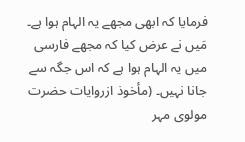فرمایا کہ ابھی مجھے یہ الہام ہوا ہے۔ مَیں نے عرض کیا کہ مجھے فارسی میں یہ الہام ہوا ہے کہ اس جگہ سے جانا نہیں۔ (مأخوذ ازروایات حضرت مولوی مہر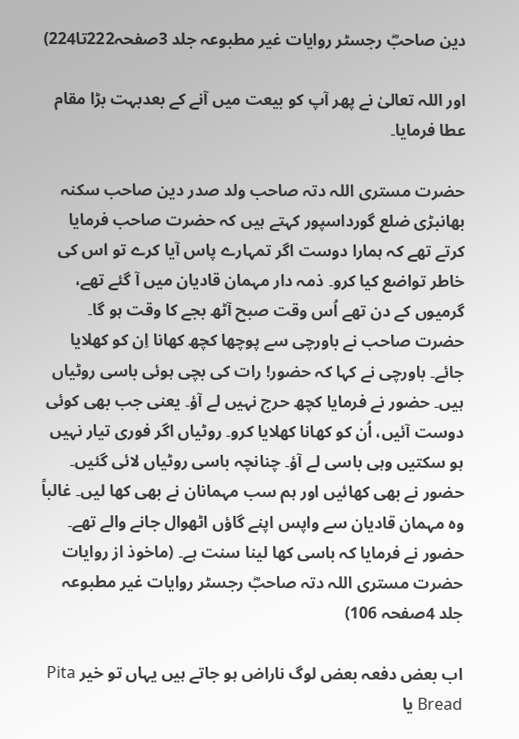دین صاحبؓ رجسٹر روایات غیر مطبوعہ جلد 3صفحہ222تا224)

اور اللہ تعالیٰ نے پھر آپ کو بیعت میں آنے کے بعدبہت بڑا مقام عطا فرمایا۔

حضرت مستری اللہ دتہ صاحب ولد صدر دین صاحب سکنہ بھانبڑی ضلع گورداسپور کہتے ہیں کہ حضرت صاحب فرمایا کرتے تھے کہ ہمارا دوست اگر تمہارے پاس آیا کرے تو اس کی خاطر تواضع کیا کرو۔ ذمہ دار مہمان قادیان میں آ گئے تھے، گرمیوں کے دن تھے اُس وقت صبح آٹھ بجے کا وقت ہو گا۔ حضرت صاحب نے باورچی سے پوچھا کچھ کھانا اِن کو کھلایا جائے۔ باورچی نے کہا کہ حضور! رات کی بچی ہوئی باسی روٹیاں ہیں۔ حضور نے فرمایا کچھ حرج نہیں لے آؤ۔ یعنی جب بھی کوئی دوست آئیں، اُن کو کھانا کھلایا کرو۔ روٹیاں اگر فوری تیار نہیں ہو سکتیں وہی باسی لے آؤ۔ چنانچہ باسی روٹیاں لائی گئیں۔ حضور نے بھی کھائیں اور ہم سب مہمانان نے بھی کھا لیں۔ غالباً وہ مہمان قادیان سے واپس اپنے گاؤں اٹھوال جانے والے تھے۔ حضور نے فرمایا کہ باسی کھا لینا سنت ہے۔ (ماخوذ از روایات حضرت مستری اللہ دتہ صاحبؓ رجسٹر روایات غیر مطبوعہ جلد 4صفحہ 106)

اب بعض دفعہ بعض لوگ ناراض ہو جاتے ہیں یہاں تو خیر Pita Bread یا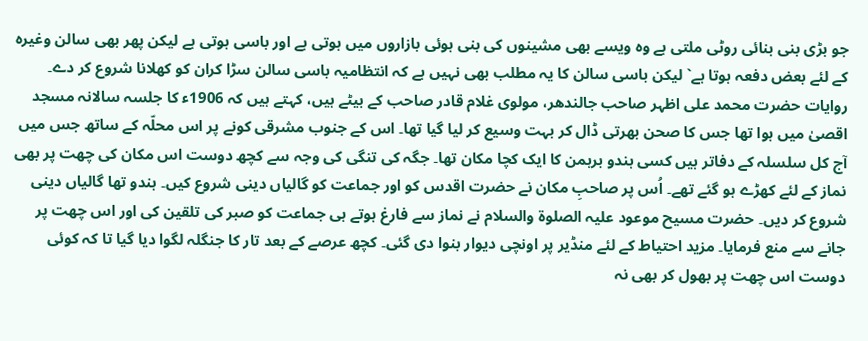جو بڑی بنی بنائی روٹی ملتی ہے وہ ویسے بھی مشینوں کی بنی ہوئی بازاروں میں ہوتی ہے اور باسی ہوتی ہے لیکن پھر بھی سالن وغیرہ کے لئے بعض دفعہ ہوتا ہے` لیکن باسی سالن کا یہ مطلب بھی نہیں ہے کہ انتظامیہ باسی سالن سڑا کران کو کھلانا شروع کر دے۔ روایات حضرت محمد علی اظہر صاحب جالندھر، مولوی غلام قادر صاحب کے بیٹے ہیں، کہتے ہیں کہ 1906ء کا جلسہ سالانہ مسجد اقصیٰ میں ہوا تھا جس کا صحن بھرتی ڈال کر بہت وسیع کر لیا گیا تھا۔ اس کے جنوب مشرقی کونے پر اس محلّہ کے ساتھ جس میں آج کل سلسلہ کے دفاتر ہیں کسی ہندو برہمن کا ایک کچا مکان تھا۔ جگہ کی تنگی کی وجہ سے کچھ دوست اس مکان کی چھت پر بھی نماز کے لئے کھڑے ہو گئے تھے۔ اُس پر صاحبِ مکان نے حضرت اقدس کو اور جماعت کو گالیاں دینی شروع کیں۔ ہندو تھا گالیاں دینی شروع کر دیں۔ حضرت مسیح موعود علیہ الصلوۃ والسلام نے نماز سے فارغ ہوتے ہی جماعت کو صبر کی تلقین کی اور اس چھت پر جانے سے منع فرمایا۔ مزید احتیاط کے لئے منڈیر پر اونچی دیوار بنوا دی گئی۔ کچھ عرصے کے بعد تار کا جنگلہ لگوا دیا گیا تا کہ کوئی دوست اس چھت پر بھول کر بھی نہ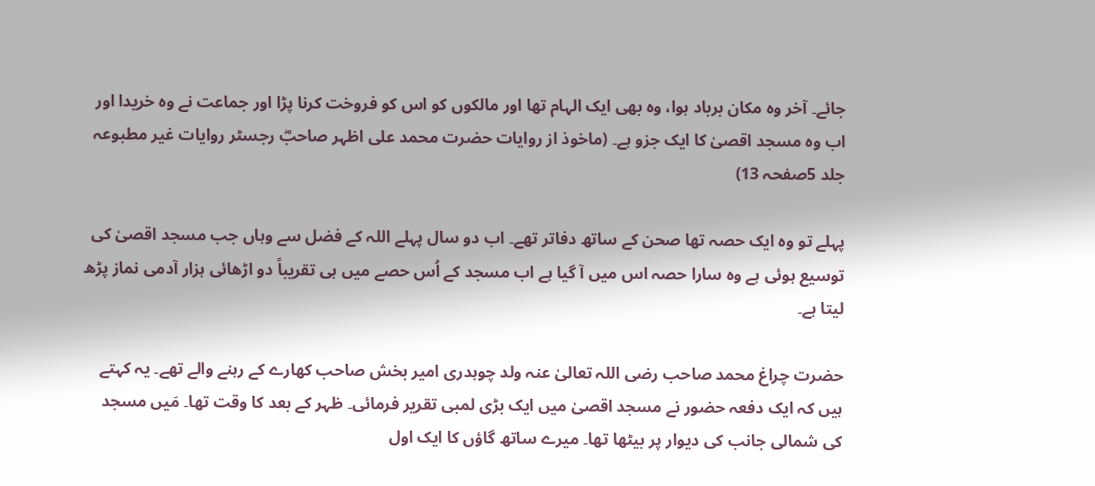جائے۔ آخر وہ مکان برباد ہوا، وہ بھی ایک الہام تھا اور مالکوں کو اس کو فروخت کرنا پڑا اور جماعت نے وہ خریدا اور اب وہ مسجد اقصیٰ کا ایک جزو ہے۔ (ماخوذ از روایات حضرت محمد علی اظہر صاحبؓ رجسٹر روایات غیر مطبوعہ جلد 5صفحہ 13)

پہلے تو وہ ایک حصہ تھا صحن کے ساتھ دفاتر تھے۔ اب دو سال پہلے اللہ کے فضل سے وہاں جب مسجد اقصیٰ کی توسیع ہوئی ہے وہ سارا حصہ اس میں آ گیا ہے اب مسجد کے اُس حصے میں ہی تقریباً دو اڑھائی ہزار آدمی نماز پڑھ لیتا ہے۔

حضرت چراغ محمد صاحب رضی اللہ تعالیٰ عنہ ولد چوہدری امیر بخش صاحب کھارے کے رہنے والے تھے۔ یہ کہتے ہیں کہ ایک دفعہ حضور نے مسجد اقصیٰ میں ایک بڑی لمبی تقریر فرمائی۔ ظہر کے بعد کا وقت تھا۔ مَیں مسجد کی شمالی جانب کی دیوار پر بیٹھا تھا۔ میرے ساتھ گاؤں کا ایک اول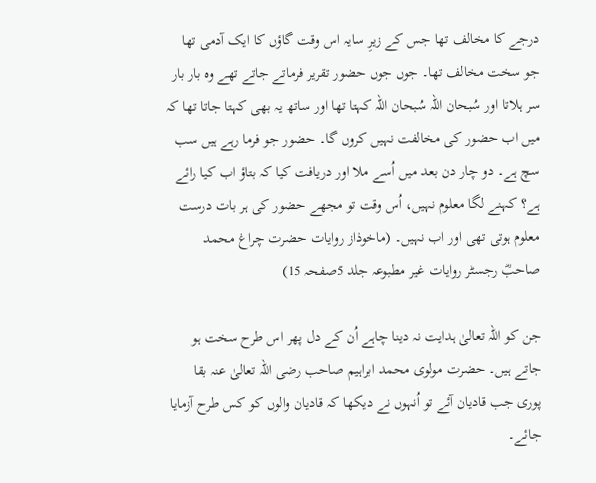درجے کا مخالف تھا جس کے زیرِ سایہ اس وقت گاؤں کا ایک آدمی تھا جو سخت مخالف تھا۔ جوں جوں حضور تقریر فرماتے جاتے تھے وہ بار بار سر ہلاتا اور سُبحان اللہ سُبحان اللہ کہتا تھا اور ساتھ یہ بھی کہتا جاتا تھا کہ میں اب حضور کی مخالفت نہیں کروں گا۔ حضور جو فرما رہے ہیں سب سچ ہے۔ دو چار دن بعد میں اُسے ملا اور دریافت کیا کہ بتاؤ اب کیا رائے ہے؟ کہنے لگا معلوم نہیں، اُس وقت تو مجھے حضور کی ہر بات درست معلوم ہوتی تھی اور اب نہیں۔ (ماخوذاز روایات حضرت چراغ محمد صاحبؓ رجسٹر روایات غیر مطبوعہ جلد 5صفحہ 15)

جن کو اللہ تعالیٰ ہدایت نہ دینا چاہے اُن کے دل پھر اس طرح سخت ہو جاتے ہیں۔ حضرت مولوی محمد ابراہیم صاحب رضی اللہ تعالیٰ عنہ بقا پوری جب قادیان آئے تو اُنہوں نے دیکھا کہ قادیان والوں کو کس طرح آزمایا جائے۔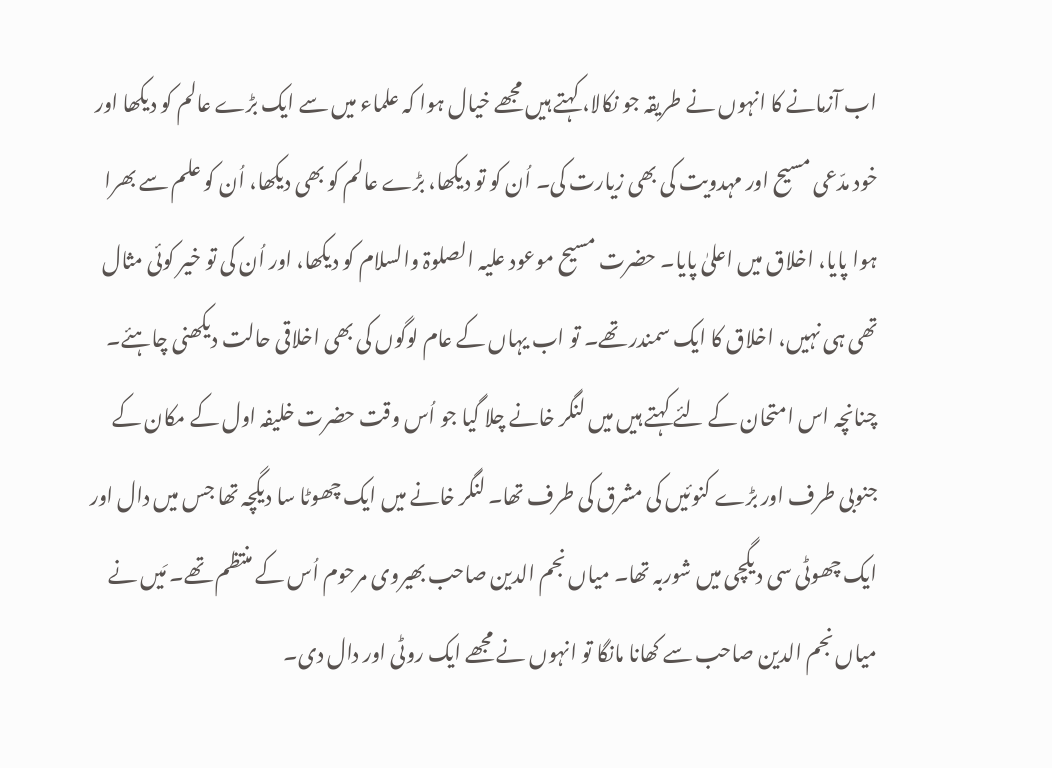اب آزمانے کا انہوں نے طریقہ جو نکالا، کہتے ہیں مجھے خیال ہوا کہ علماء میں سے ایک بڑے عالم کو دیکھا اور خود مدّعی مسیح اور مہدویت کی بھی زیارت کی۔ اُن کو تو دیکھا، بڑے عالم کو بھی دیکھا، اُن کو علم سے بھرا ہوا پایا، اخلاق میں اعلیٰ پایا۔ حضرت مسیح موعود علیہ الصلوۃ والسلام کو دیکھا، اور اُن کی تو خیر کوئی مثال تھی ہی نہیں، اخلاق کا ایک سمندر تھے۔ تو اب یہاں کے عام لوگوں کی بھی اخلاقی حالت دیکھنی چاہئے۔ چنانچہ اس امتحان کے لئے کہتے ہیں میں لنگر خانے چلا گیا جو اُس وقت حضرت خلیفہ اول کے مکان کے جنوبی طرف اور بڑے کنوئیں کی مشرق کی طرف تھا۔ لنگر خانے میں ایک چھوٹا سا دیگچہ تھا جس میں دال اور ایک چھوٹی سی دیگچی میں شوربہ تھا۔ میاں نجم الدین صاحب بھیروی مرحوم اُس کے منتظم تھے۔ مَیں نے میاں نجم الدین صاحب سے کھانا مانگا تو انہوں نے مجھے ایک روٹی اور دال دی۔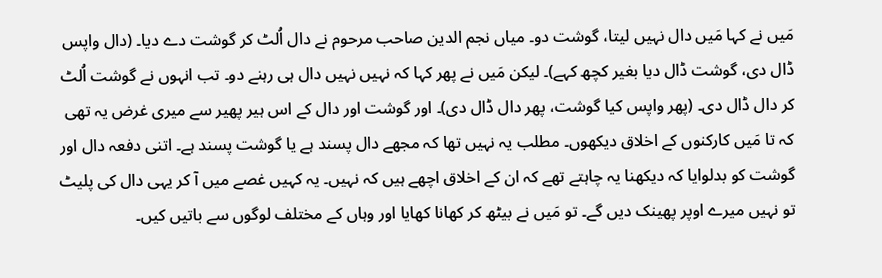مَیں نے کہا مَیں دال نہیں لیتا، گوشت دو۔ میاں نجم الدین صاحب مرحوم نے دال اُلٹ کر گوشت دے دیا۔ (دال واپس ڈال دی، گوشت ڈال دیا بغیر کچھ کہے)۔ لیکن مَیں نے پھر کہا کہ نہیں نہیں دال ہی رہنے دو۔ تب انہوں نے گوشت اُلٹ کر دال ڈال دی۔ (پھر واپس کیا گوشت، پھر دال ڈال دی)۔ اور گوشت اور دال کے اس ہیر پھیر سے میری غرض یہ تھی کہ تا مَیں کارکنوں کے اخلاق دیکھوں۔ مطلب یہ نہیں تھا کہ مجھے دال پسند ہے یا گوشت پسند ہے۔ اتنی دفعہ دال اور گوشت کو بدلوایا کہ دیکھنا یہ چاہتے تھے کہ ان کے اخلاق اچھے ہیں کہ نہیں۔ یہ کہیں غصے میں آ کر یہی دال کی پلیٹ تو نہیں میرے اوپر پھینک دیں گے۔ تو مَیں نے بیٹھ کر کھانا کھایا اور وہاں کے مختلف لوگوں سے باتیں کیں۔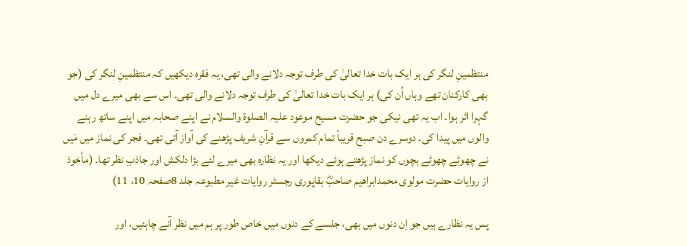منتظمینِ لنگر کی ہر ایک بات خدا تعالیٰ کی طرف توجہ دلانے والی تھی، یہ فقرہ دیکھیں کہ منتظمینِ لنگر کی (جو بھی کارکنان تھے وہاں اُن کی) ہر ایک بات خدا تعالیٰ کی طرف توجہ دلانے والی تھی۔ اس سے بھی میرے دل میں گہرا اثر ہوا۔ اب یہ تھی نیکی جو حضرت مسیح موعود علیہ الصلوۃ والسلام نے اپنے صحابہ میں اپنے ساتھ رہنے والوں میں پیدا کی۔ دوسرے دن صبح قریباً تمام کمروں سے قرآنِ شریف پڑھنے کی آواز آتی تھی۔ فجر کی نماز میں مَیں نے چھوٹے چھوٹے بچوں کو نماز پڑھتے ہوئے دیکھا اور یہ نظارہ بھی میرے لئے بڑا دلکش اور جاذبِ نظر تھا۔ (مأخوذ از روایات حضرت مولوی محمدابراھیم صاحبؓ بقاپوری رجسٹر روایات غیر مطبوعہ جلد 8صفحہ 10، 11)

پس یہ نظارے ہیں جو اِن دنوں میں بھی، جلسے کے دنوں میں خاص طور پر ہم میں نظر آنے چاہئیں، اور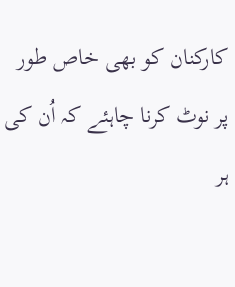کارکنان کو بھی خاص طور پر نوٹ کرنا چاہئے کہ اُن کی ہر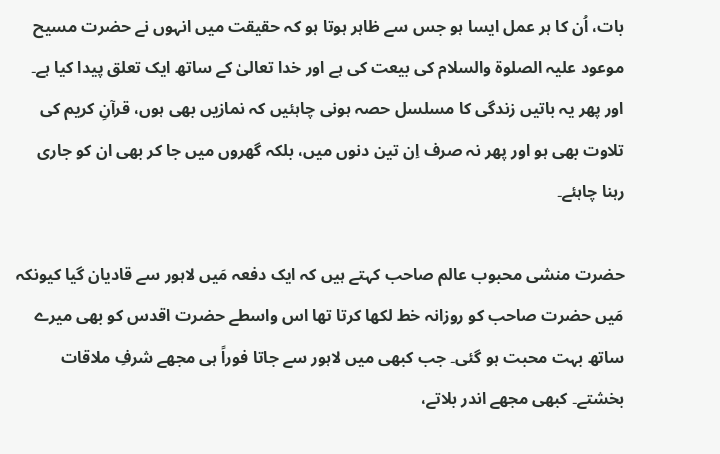بات، اُن کا ہر عمل ایسا ہو جس سے ظاہر ہوتا ہو کہ حقیقت میں انہوں نے حضرت مسیح موعود علیہ الصلوۃ والسلام کی بیعت کی ہے اور خدا تعالیٰ کے ساتھ ایک تعلق پیدا کیا ہے۔ اور پھر یہ باتیں زندگی کا مسلسل حصہ ہونی چاہئیں کہ نمازیں بھی ہوں، قرآنِ کریم کی تلاوت بھی ہو اور پھر نہ صرف اِن تین دنوں میں، بلکہ گھروں میں جا کر بھی ان کو جاری رہنا چاہئے۔

حضرت منشی محبوب عالم صاحب کہتے ہیں کہ ایک دفعہ مَیں لاہور سے قادیان گیا کیونکہ مَیں حضرت صاحب کو روزانہ خط لکھا کرتا تھا اس واسطے حضرت اقدس کو بھی میرے ساتھ بہت محبت ہو گئی۔ جب کبھی میں لاہور سے جاتا فوراً ہی مجھے شرفِ ملاقات بخشتے۔ کبھی مجھے اندر بلاتے،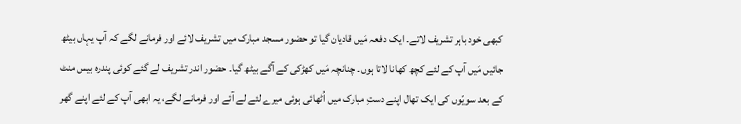کبھی خود باہر تشریف لاتے۔ ایک دفعہ مَیں قادیان گیا تو حضور مسجد مبارک میں تشریف لائے اور فرمانے لگے کہ آپ یہاں بیٹھ جائیں مَیں آپ کے لئے کچھ کھانا لاتا ہوں۔ چنانچہ مَیں کھڑکی کے آگے بیٹھ گیا۔ حضور اندر تشریف لے گئے کوئی پندرہ بیس منٹ کے بعد سویّوں کی ایک تھال اپنے دستِ مبارک میں اُٹھائی ہوئی میرے لئے لے آئے اور فرمانے لگے، یہ ابھی آپ کے لئے اپنے گھر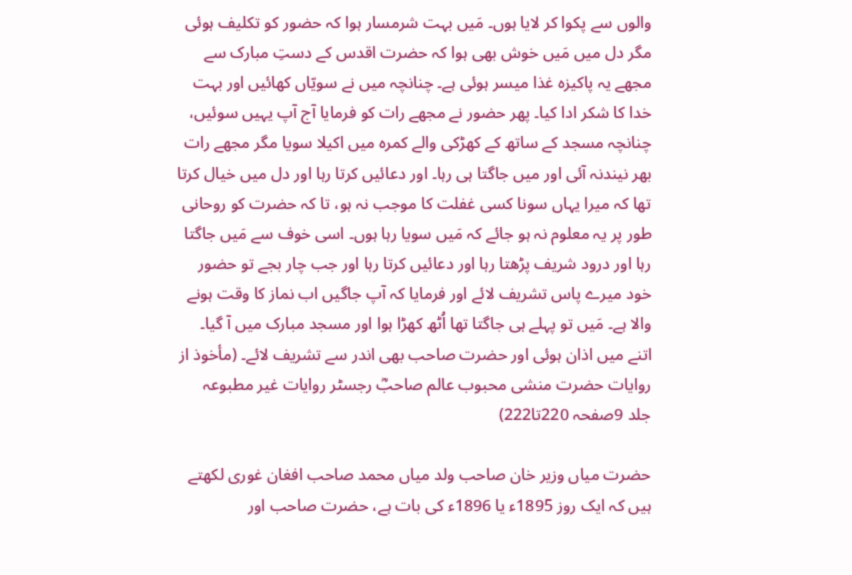والوں سے پکوا کر لایا ہوں۔ مَیں بہت شرمسار ہوا کہ حضور کو تکلیف ہوئی مگر دل میں مَیں خوش بھی ہوا کہ حضرت اقدس کے دستِ مبارک سے مجھے یہ پاکیزہ غذا میسر ہوئی ہے۔ چنانچہ میں نے سویّاں کھائیں اور بہت خدا کا شکر ادا کیا۔ پھر حضور نے مجھے رات کو فرمایا آج آپ یہیں سوئیں، چنانچہ مسجد کے ساتھ کے کھڑکی والے کمرہ میں اکیلا سویا مگر مجھے رات بھر نیندنہ آئی اور میں جاگتا ہی رہا۔ اور دعائیں کرتا رہا اور دل میں خیال کرتا تھا کہ میرا یہاں سونا کسی غفلت کا موجب نہ ہو، تا کہ حضرت کو روحانی طور پر یہ معلوم نہ ہو جائے کہ مَیں سویا رہا ہوں۔ اسی خوف سے مَیں جاگتا رہا اور درود شریف پڑھتا رہا اور دعائیں کرتا رہا اور جب چار بجے تو حضور خود میرے پاس تشریف لائے اور فرمایا کہ آپ جاگیں اب نماز کا وقت ہونے والا ہے۔ مَیں تو پہلے ہی جاگتا تھا اُٹھ کھڑا ہوا اور مسجد مبارک میں آ گیا۔ اتنے میں اذان ہوئی اور حضرت صاحب بھی اندر سے تشریف لائے۔ (مأخوذ از روایات حضرت منشی محبوب عالم صاحبؓ رجسٹر روایات غیر مطبوعہ جلد 9صفحہ 220تا222)

حضرت میاں وزیر خان صاحب ولد میاں محمد صاحب افغان غوری لکھتے ہیں کہ ایک روز 1895ء یا 1896ء کی بات ہے، حضرت صاحب اور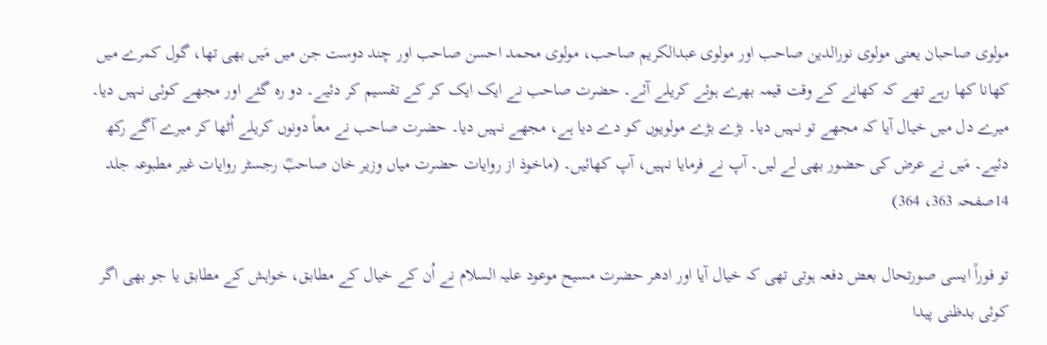مولوی صاحبان یعنی مولوی نورالدین صاحب اور مولوی عبدالکریم صاحب، مولوی محمد احسن صاحب اور چند دوست جن میں مَیں بھی تھا، گول کمرے میں کھانا کھا رہے تھے کہ کھانے کے وقت قیمہ بھرے ہوئے کریلے آئے۔ حضرت صاحب نے ایک ایک کر کے تقسیم کر دئیے۔ دو رہ گئے اور مجھے کوئی نہیں دیا۔ میرے دل میں خیال آیا کہ مجھے تو نہیں دیا۔ بڑے بڑے مولویوں کو دے دیا ہے، مجھے نہیں دیا۔ حضرت صاحب نے معاً دونوں کریلے اُٹھا کر میرے آگے رکھ دئیے۔ مَیں نے عرض کی حضور بھی لے لیں۔ آپ نے فرمایا نہیں، آپ کھائیں۔ (ماخوذ از روایات حضرت میاں وزیر خان صاحبؓ رجسٹر روایات غیر مطبوعہ جلد 14صفحہ 363، 364)

تو فوراً ایسی صورتحال بعض دفعہ ہوتی تھی کہ خیال آیا اور ادھر حضرت مسیح موعود علیہ السلام نے اُن کے خیال کے مطابق، خواہش کے مطابق یا جو بھی اگر کوئی بدظنی پیدا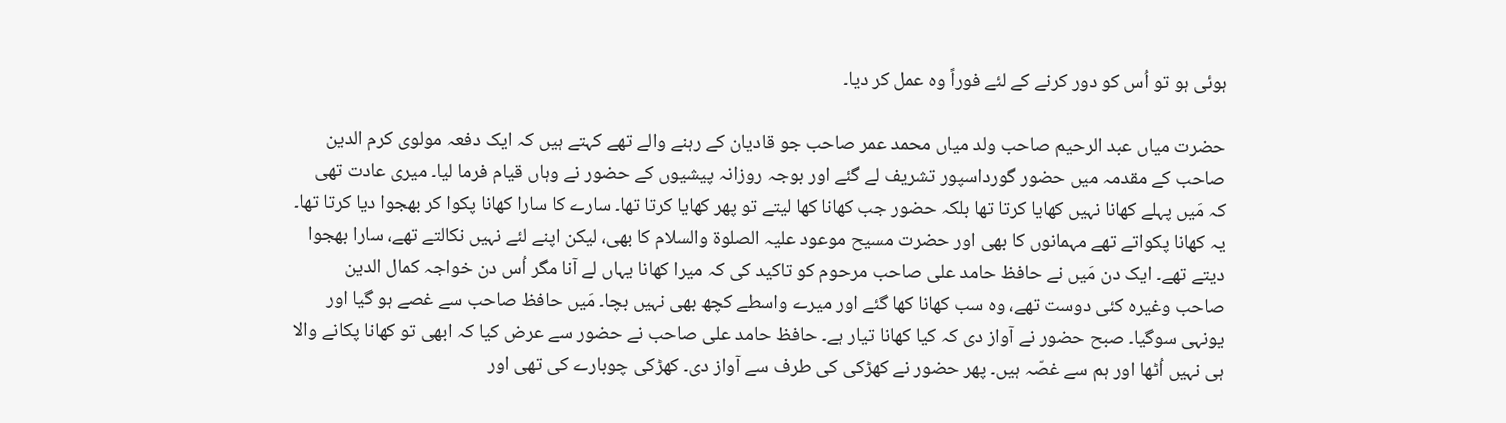ہوئی ہو تو اُس کو دور کرنے کے لئے فوراً وہ عمل کر دیا۔

حضرت میاں عبد الرحیم صاحب ولد میاں محمد عمر صاحب جو قادیان کے رہنے والے تھے کہتے ہیں کہ ایک دفعہ مولوی کرم الدین صاحب کے مقدمہ میں حضور گورداسپور تشریف لے گئے اور بوجہ روزانہ پیشیوں کے حضور نے وہاں قیام فرما لیا۔ میری عادت تھی کہ مَیں پہلے کھانا نہیں کھایا کرتا تھا بلکہ حضور جب کھانا کھا لیتے تو پھر کھایا کرتا تھا۔ سارے کا سارا کھانا پکوا کر بھجوا دیا کرتا تھا۔ یہ کھانا پکواتے تھے مہمانوں کا بھی اور حضرت مسیح موعود علیہ الصلوۃ والسلام کا بھی، لیکن اپنے لئے نہیں نکالتے تھے، سارا بھجوا دیتے تھے۔ ایک دن مَیں نے حافظ حامد علی صاحب مرحوم کو تاکید کی کہ میرا کھانا یہاں لے آنا مگر اُس دن خواجہ کمال الدین صاحب وغیرہ کئی دوست تھے، وہ سب کھانا کھا گئے اور میرے واسطے کچھ بھی نہیں بچا۔ مَیں حافظ صاحب سے غصے ہو گیا اور یونہی سوگیا۔ صبح حضور نے آواز دی کہ کیا کھانا تیار ہے۔ حافظ حامد علی صاحب نے حضور سے عرض کیا کہ ابھی تو کھانا پکانے والا ہی نہیں اُٹھا اور ہم سے غصّہ ہیں۔ پھر حضور نے کھڑکی کی طرف سے آواز دی۔ کھڑکی چوبارے کی تھی اور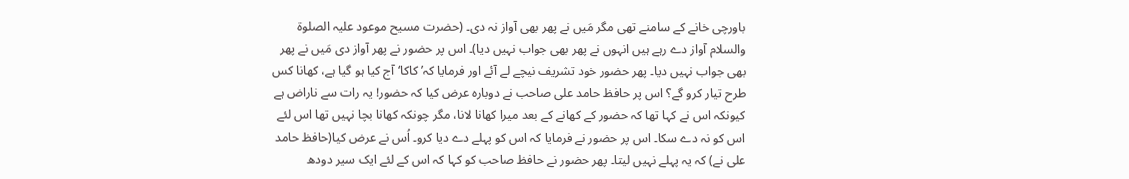باورچی خانے کے سامنے تھی مگر مَیں نے پھر بھی آواز نہ دی۔ (حضرت مسیح موعود علیہ الصلوۃ والسلام آواز دے رہے ہیں انہوں نے پھر بھی جواب نہیں دیا)۔ اس پر حضور نے پھر آواز دی مَیں نے پھر بھی جواب نہیں دیا۔ پھر حضور خود تشریف نیچے لے آئے اور فرمایا کہ’کاکا‘آج کیا ہو گیا ہے، کھانا کس طرح تیار کرو گے؟ اس پر حافظ حامد علی صاحب نے دوبارہ عرض کیا کہ حضور! یہ رات سے ناراض ہے کیونکہ اس نے کہا تھا کہ حضور کے کھانے کے بعد میرا کھانا لانا، مگر چونکہ کھانا بچا نہیں تھا اس لئے اس کو نہ دے سکا۔ اس پر حضور نے فرمایا کہ اس کو پہلے دے دیا کرو۔ اُس نے عرض کیا(حافظ حامد علی نے) کہ یہ پہلے نہیں لیتا۔ پھر حضور نے حافظ صاحب کو کہا کہ اس کے لئے ایک سیر دودھ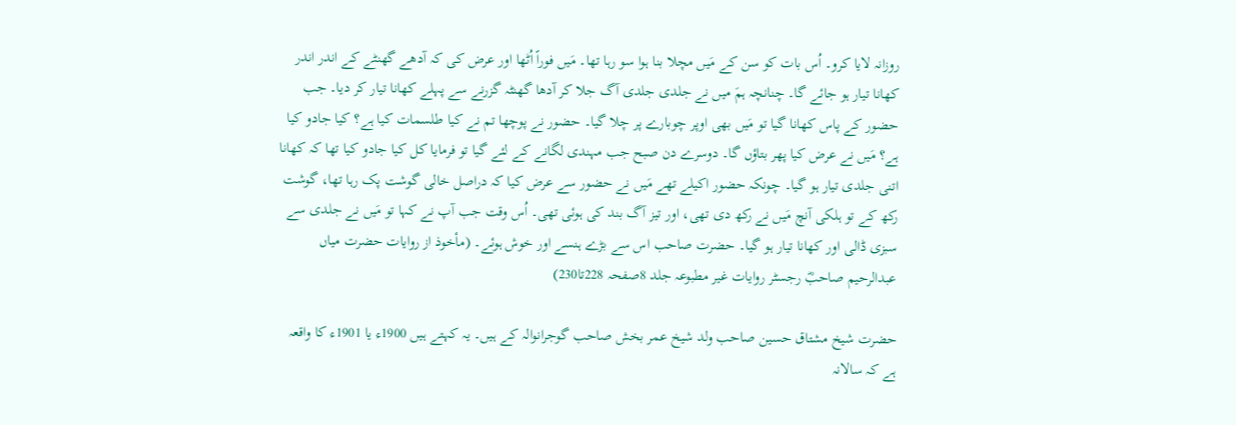روزانہ لایا کرو۔ اُس بات کو سن کے مَیں مچلا بنا ہوا سو رہا تھا۔ مَیں فوراً اُٹھا اور عرض کی کہ آدھے گھنٹے کے اندر اندر کھانا تیار ہو جائے گا۔ چنانچہ ہمَ میں نے جلدی جلدی آگ جلا کر آدھا گھنٹہ گزرنے سے پہلے کھانا تیار کر دیا۔ جب حضور کے پاس کھانا گیا تو مَیں بھی اوپر چوبارے پر چلا گیا۔ حضور نے پوچھا تم نے کیا طلسمات کیا ہے؟ کیا جادو کیا ہے؟ مَیں نے عرض کیا پھر بتاؤں گا۔ دوسرے دن صبح جب مہندی لگانے کے لئے گیا تو فرمایا کل کیا جادو کیا تھا کہ کھانا اتنی جلدی تیار ہو گیا۔ چونکہ حضور اکیلے تھے مَیں نے حضور سے عرض کیا کہ دراصل خالی گوشت پک رہا تھا، گوشت رکھ کے تو ہلکی آنچ مَیں نے رکھ دی تھی، اور تیز آگ بند کی ہوئی تھی۔ اُس وقت جب آپ نے کہا تو مَیں نے جلدی سے سبزی ڈالی اور کھانا تیار ہو گیا۔ حضرت صاحب اس سے بڑے ہنسے اور خوش ہوئے۔ (مأخوذ از روایات حضرت میاں عبدالرحیم صاحبؓ رجسٹر روایات غیر مطبوعہ جلد 8صفحہ 228تا230)

حضرت شیخ مشتاق حسین صاحب ولد شیخ عمر بخش صاحب گوجرانوالہ کے ہیں۔ یہ کہتے ہیں 1900ء یا 1901ء کا واقعہ ہے کہ سالانہ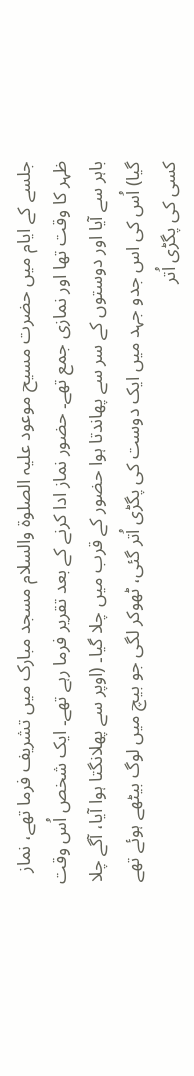جلسے کے ایام میں حضرت مسیح موعود علیہ الصلوۃ والسلام مسجد مبارک میں تشریف فرما تھے، نماز ظہر کا وقت تھا اور نمازی جمع تھے۔ حضور نماز ادا کرنے کے بعد تقریر فرما رہے تھے۔ ایک شخص اُس وقت باہر سے آیا اور دوستوں کے سر سے پھاندتا ہوا حضور کے قرب میں چلا گیا۔ (اوپر سے پھلانگتا ہوا آیا، آگے چلا گیا) اُس کی اس جدو جہد میں ایک دوست کی پگڑی اُتر گئی، ٹھوکر لگی جو بیچ میں لوگ بیٹھے ہوئے تھے کسی کی پگڑی اُتر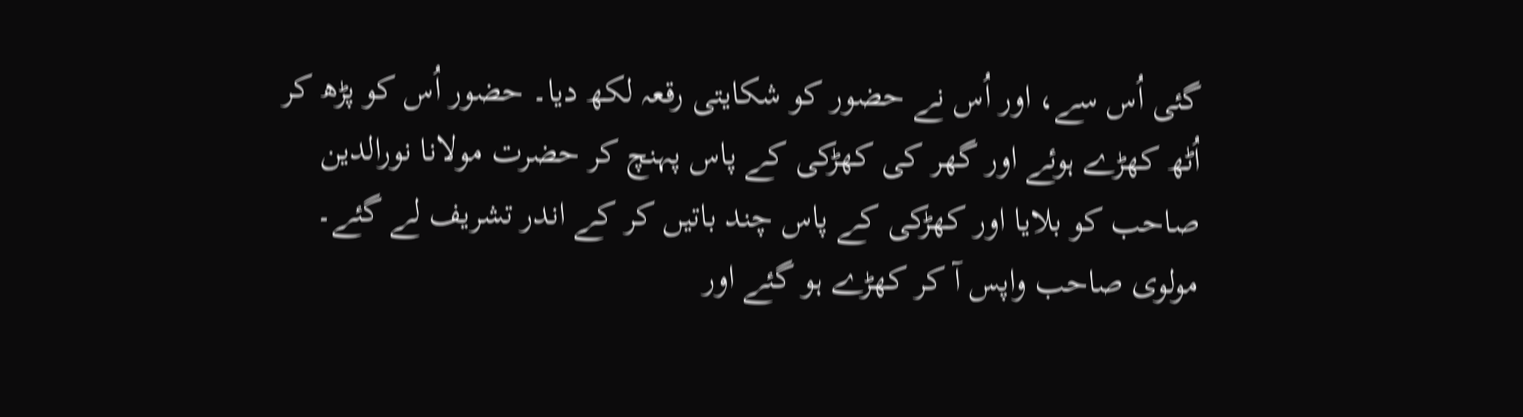گئی اُس سے، اور اُس نے حضور کو شکایتی رقعہ لکھ دیا۔ حضور اُس کو پڑھ کر اُٹھ کھڑے ہوئے اور گھر کی کھڑکی کے پاس پہنچ کر حضرت مولانا نورالدین صاحب کو بلایا اور کھڑکی کے پاس چند باتیں کر کے اندر تشریف لے گئے۔ مولوی صاحب واپس آ کر کھڑے ہو گئے اور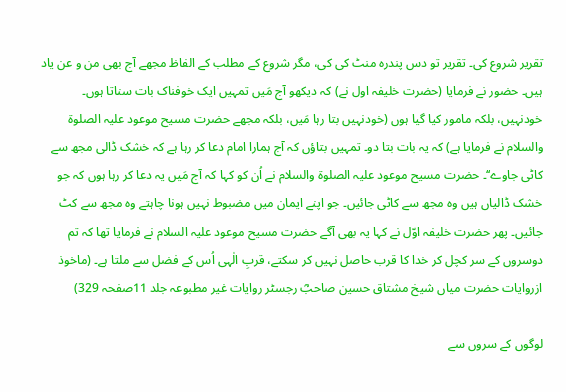تقریر شروع کی۔ تقریر تو دس پندرہ منٹ کی کی، مگر شروع کے مطلب کے الفاظ مجھے آج بھی من و عن یاد ہیں۔ حضور نے فرمایا (حضرت خلیفہ اول نے) کہ دیکھو آج مَیں تمہیں ایک خوفناک بات سناتا ہوں۔ خودنہیں، بلکہ مامور کیا گیا ہوں (خودنہیں بتا رہا مَیں، بلکہ مجھے حضرت مسیح موعود علیہ الصلوۃ والسلام نے فرمایا ہے) کہ یہ بات بتا دو۔ تمہیں بتاؤں کہ آج ہمارا امام دعا کر رہا ہے کہ خشک ڈالی مجھ سے کاٹی جاوے‘‘۔ حضرت مسیح موعود علیہ الصلوۃ والسلام نے اُن کو کہا کہ آج مَیں یہ دعا کر رہا ہوں کہ جو خشک ڈالیاں ہیں وہ مجھ سے کاٹی جائیں۔ جو اپنے ایمان میں مضبوط نہیں ہونا چاہتے وہ مجھ سے کٹ جائیں۔ پھر حضرت خلیفہ اوّل نے کہا یہ بھی آگے حضرت مسیح موعود علیہ السلام نے فرمایا تھا کہ تم دوسروں کے سر کچل کر خدا کا قرب حاصل نہیں کر سکتے، قربِ الٰہی اُس کے فضل سے ملتا ہے۔ (ماخوذ ازروایات حضرت میاں شیخ مشتاق حسین صاحبؓ رجسٹر روایات غیر مطبوعہ جلد 11صفحہ 329)

لوگوں کے سروں سے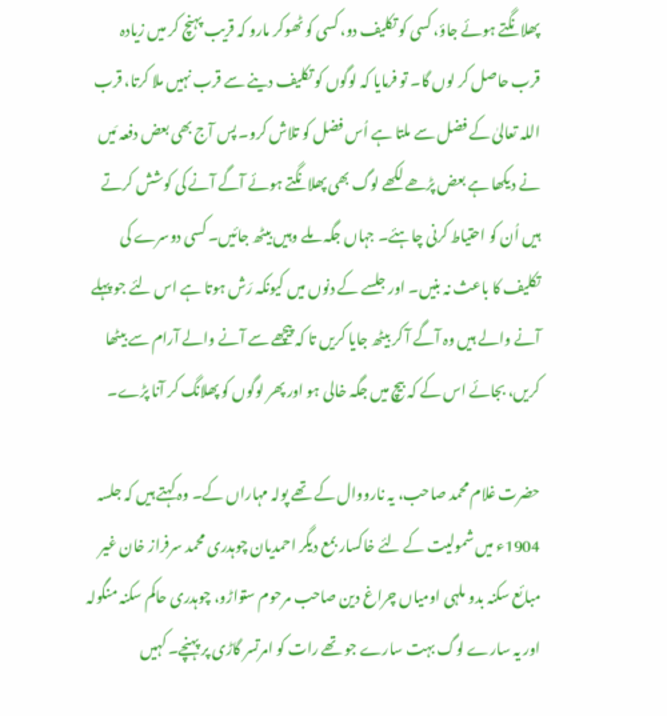پھلانگتے ہوئے جاؤ، کسی کو تکلیف دو، کسی کو ٹھوکر مارو کہ قریب پہنچ کر میں زیادہ قرب حاصل کر لوں گا۔ تو فرمایا کہ لوگوں کو تکلیف دینے سے قرب نہیں ملا کرتا، قرب اللہ تعالیٰ کے فضل سے ملتا ہے اُس فضل کو تلاش کرو۔ پس آج بھی بعض دفعہ مَیں نے دیکھا ہے بعض پڑھے لکھے لوگ بھی پھلانگتے ہوئے آگے آنے کی کوشش کرتے ہیں اُن کو احتیاط کرنی چاہئے۔ جہاں جگہ ملے وہیں بیٹھ جائیں۔ کسی دوسرے کی تکلیف کا باعث نہ بنیں۔ اور جلسے کے دنوں میں کیونکہ رَش ہوتا ہے اس لئے جو پہلے آنے والے ہیں وہ آگے آ کر بیٹھ جایا کریں تا کہ پیچھے سے آنے والے آرام سے بیٹھا کریں، بجائے اس کے کہ بیچ میں جگہ خالی ہو اور پھر لوگوں کو پھلانگ کر آنا پڑے۔

حضرت غلام محمد صاحب، یہ نارووال کے تھے پولہ مہاراں کے۔ وہ کہتے ہیں کہ جلسہ 1904ء میں شمولیت کے لئے خاکسار بمع دیگر احمدیان چوہدری محمد سرفراز خان غیر مبائع سکنہ بدو ملہی اومیاں چراغ دین صاحب مرحوم ستواڑو، چوہدری حاکم سکنہ منگولہ اور یہ سارے لوگ بہت سارے جو تھے رات کو امرتسر گاڑی پر پہنچے۔ کہیں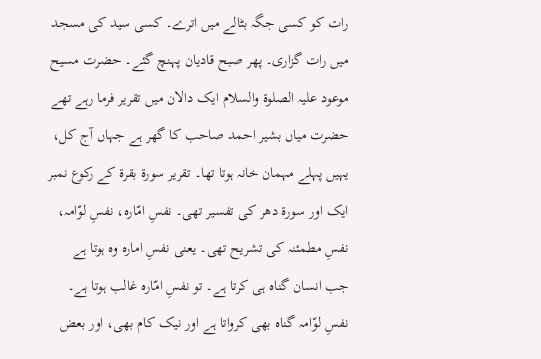رات کو کسی جگہ بٹالے میں اترے۔ کسی سید کی مسجد میں رات گزاری۔ پھر صبح قادیان پہنچ گئے۔ حضرت مسیح موعود علیہ الصلوۃ والسلام ایک دالان میں تقریر فرما رہے تھے حضرت میاں بشیر احمد صاحب کا گھر ہے جہاں آج کل، یہیں پہلے مہمان خانہ ہوتا تھا۔ تقریر سورۃ بقرۃ کے رکوع نمبر ایک اور سورۃ دھر کی تفسیر تھی۔ نفسِ امّارہ، نفسِ لوّامہ، نفسِ مطمئنہ کی تشریح تھی۔ یعنی نفسِ امارہ وہ ہوتا ہے جب انسان گناہ ہی کرتا ہے۔ تو نفسِ امّارہ غالب ہوتا ہے۔ نفسِ لوّامہ گناہ بھی کرواتا ہے اور نیک کام بھی، اور بعض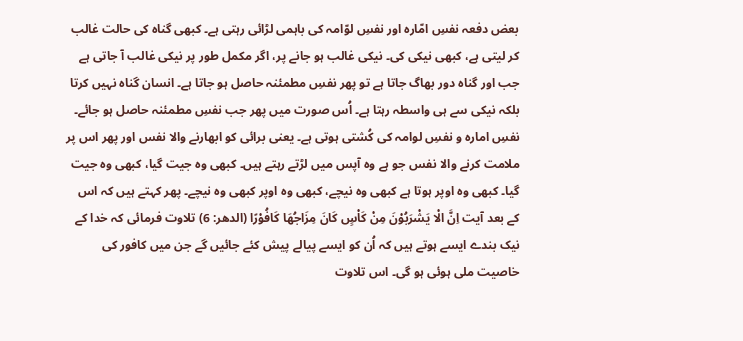بعض دفعہ نفسِ امّارہ اور نفسِ لوّامہ کی باہمی لڑائی رہتی ہے۔ کبھی گناہ کی حالت غالب کر لیتی ہے، کبھی نیکی کی۔ نیکی غالب ہو جانے پر، اگر مکمل طور پر نیکی غالب آ جاتی ہے جب اور گناہ دور بھاگ جاتا ہے تو پھر نفسِ مطمئنہ حاصل ہو جاتا ہے۔ انسان گناہ نہیں کرتا بلکہ نیکی سے ہی واسطہ رہتا ہے۔ اُس صورت میں پھر جب نفسِ مطمئنہ حاصل ہو جائے۔ نفسِ امارہ و نفسِ لوامہ کی کُشتی ہوتی ہے۔ یعنی برائی کو ابھارنے والا نفس اور پھر اس پر ملامت کرنے والا نفس جو ہے وہ آپس میں لڑتے رہتے ہیں۔ کبھی وہ جیت گیا، کبھی وہ جیت گیا۔ کبھی وہ اوپر ہوتا ہے کبھی وہ نیچے، کبھی وہ اوپر کبھی وہ نیچے۔ پھر کہتے ہیں کہ اس کے بعد آیت اِنَّ الْا یَشْرَبُوْنَ مِنْ کَاْسٍ کَانَ مِزَاجُھَا کَافُوْرًا (الدھر: 6) تلاوت فرمائی کہ خدا کے نیک بندے ایسے ہوتے ہیں کہ اُن کو ایسے پیالے پیش کئے جائیں گے جن میں کافور کی خاصیت ملی ہوئی ہو گی۔ اس تلاوت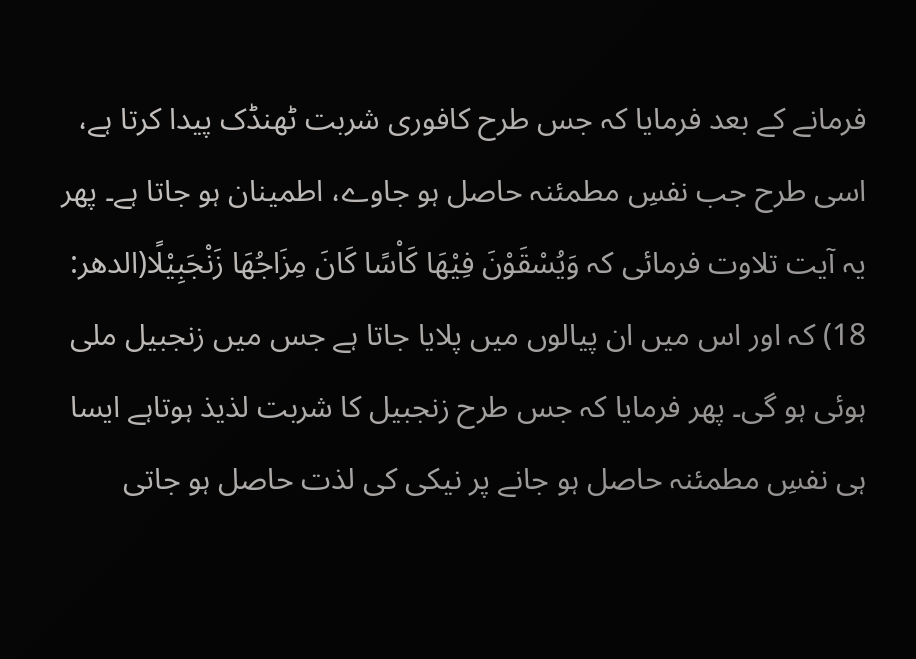فرمانے کے بعد فرمایا کہ جس طرح کافوری شربت ٹھنڈک پیدا کرتا ہے، اسی طرح جب نفسِ مطمئنہ حاصل ہو جاوے، اطمینان ہو جاتا ہے۔ پھر یہ آیت تلاوت فرمائی کہ وَیُسْقَوْنَ فِیْھَا کَاْسًا کَانَ مِزَاجُھَا زَنْجَبِیْلًا(الدھر: 18) کہ اور اس میں ان پیالوں میں پلایا جاتا ہے جس میں زنجبیل ملی ہوئی ہو گی۔ پھر فرمایا کہ جس طرح زنجبیل کا شربت لذیذ ہوتاہے ایسا ہی نفسِ مطمئنہ حاصل ہو جانے پر نیکی کی لذت حاصل ہو جاتی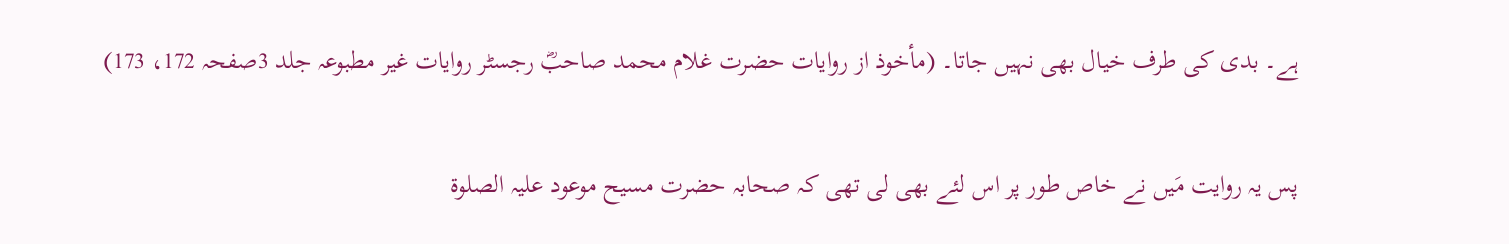ہے۔ بدی کی طرف خیال بھی نہیں جاتا۔ (مأخوذ از روایات حضرت غلام محمد صاحبؓ رجسٹر روایات غیر مطبوعہ جلد 3صفحہ 172، 173)

پس یہ روایت مَیں نے خاص طور پر اس لئے بھی لی تھی کہ صحابہ حضرت مسیح موعود علیہ الصلوۃ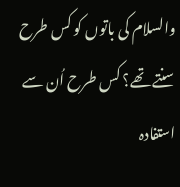والسلام کی باتوں کو کس طرح سنتے تھے؟ کس طرح اُن سے استفادہ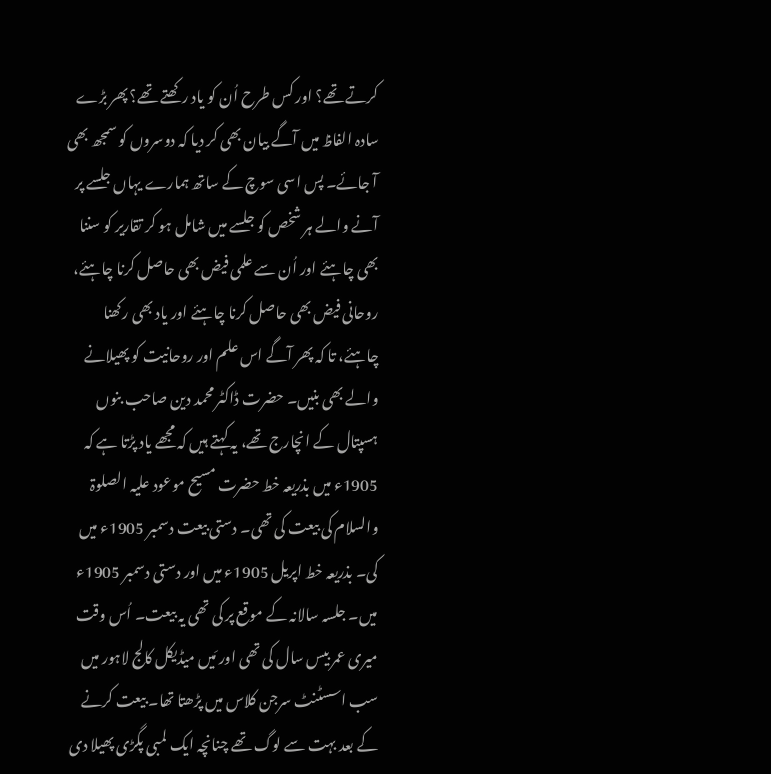کرتے تھے؟ اور کس طرح اُن کو یاد رکھتے تھے؟ پھر بڑے سادہ الفاظ میں آگے بیان بھی کر دیا کہ دوسروں کو سمجھ بھی آ جائے۔ پس اسی سوچ کے ساتھ ہمارے یہاں جلسے پر آنے والے ہر شخص کو جلسے میں شامل ہو کر تقاریر کو سننا بھی چاہئے اور اُن سے علمی فیض بھی حاصل کرنا چاہئے، روحانی فیض بھی حاصل کرنا چاہئے اور یاد بھی رکھنا چاہئے، تا کہ پھر آگے اس علم اور روحانیت کو پھیلانے والے بھی بنیں۔ حضرت ڈاکٹر محمد دین صاحب بنوں ہسپتال کے انچارج تھے، یہ کہتے ہیں کہ مجھے یاد پڑتا ہے کہ 1905ء میں بذریعہ خط حضرت مسیح موعود علیہ الصلوۃ والسلام کی بیعت کی تھی۔ دستی بیعت دسمبر 1905ء میں کی۔ بذریعہ خط اپریل 1905ء میں اور دستی دسمبر 1905ء میں۔ جلسہ سالانہ کے موقع پر کی تھی یہ بیعت۔ اُس وقت میری عمر بیس سال کی تھی اور مَیں میڈیکل کالج لاہور میں سب اسسٹنٹ سرجن کلاس میں پڑھتا تھا۔ بیعت کرنے کے بعد بہت سے لوگ تھے چنانچہ ایک لمبی پگڑی پھیلا دی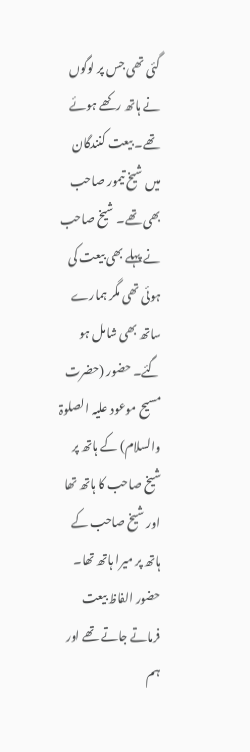گئی تھی جس پر لوگوں نے ہاتھ رکھے ہوئے تھے۔ بیعت کنندگان میں شیخ تیمور صاحب بھی تھے۔ شیخ صاحب نے پہلے بھی بیعت کی ہوئی تھی مگر ہمارے ساتھ بھی شامل ہو گئے۔ حضور (حضرت مسیح موعود علیہ الصلوۃ والسلام) کے ہاتھ پر شیخ صاحب کا ہاتھ تھا اور شیخ صاحب کے ہاتھ پر میرا ہاتھ تھا۔ حضور الفاظ بیعت فرماتے جاتے تھے اور ہم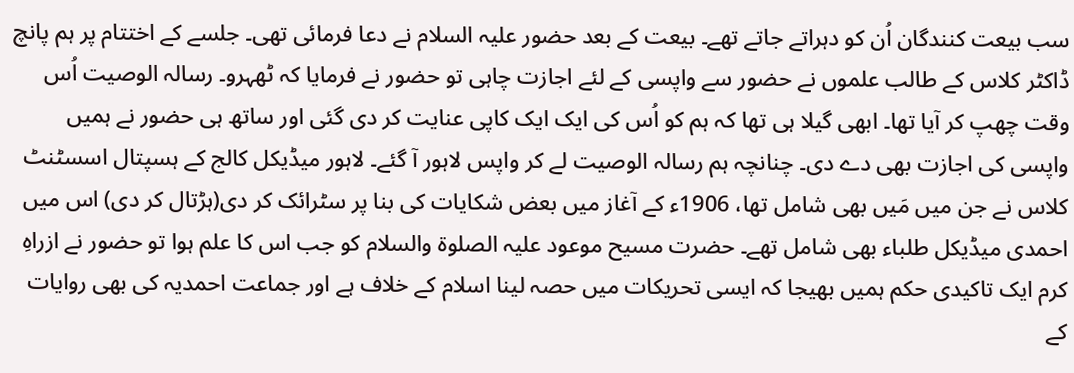سب بیعت کنندگان اُن کو دہراتے جاتے تھے۔ بیعت کے بعد حضور علیہ السلام نے دعا فرمائی تھی۔ جلسے کے اختتام پر ہم پانچ ڈاکٹر کلاس کے طالب علموں نے حضور سے واپسی کے لئے اجازت چاہی تو حضور نے فرمایا کہ ٹھہرو۔ رسالہ الوصیت اُس وقت چھپ کر آیا تھا۔ ابھی گیلا ہی تھا کہ ہم کو اُس کی ایک ایک کاپی عنایت کر دی گئی اور ساتھ ہی حضور نے ہمیں واپسی کی اجازت بھی دے دی۔ چنانچہ ہم رسالہ الوصیت لے کر واپس لاہور آ گئے۔ لاہور میڈیکل کالج کے ہسپتال اسسٹنٹ کلاس نے جن میں مَیں بھی شامل تھا، 1906ء کے آغاز میں بعض شکایات کی بنا پر سٹرائک کر دی(ہڑتال کر دی) اس میں احمدی میڈیکل طلباء بھی شامل تھے۔ حضرت مسیح موعود علیہ الصلوۃ والسلام کو جب اس کا علم ہوا تو حضور نے ازراہِ کرم ایک تاکیدی حکم ہمیں بھیجا کہ ایسی تحریکات میں حصہ لینا اسلام کے خلاف ہے اور جماعت احمدیہ کی بھی روایات کے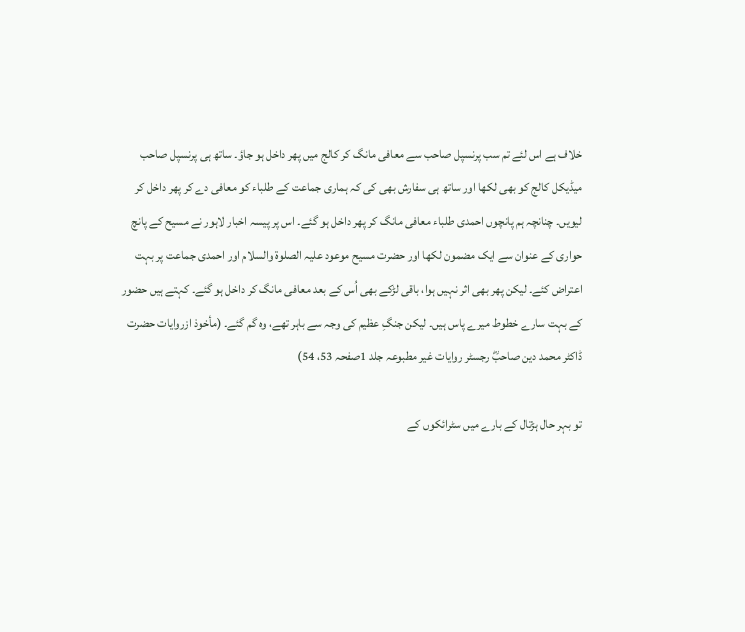خلاف ہے اس لئے تم سب پرنسپل صاحب سے معافی مانگ کر کالج میں پھر داخل ہو جاؤ۔ ساتھ ہی پرنسپل صاحب میڈیکل کالج کو بھی لکھا اور ساتھ ہی سفارش بھی کی کہ ہماری جماعت کے طلباء کو معافی دے کر پھر داخل کر لیویں۔ چنانچہ ہم پانچوں احمدی طلباء معافی مانگ کر پھر داخل ہو گئے۔ اس پر پیسہ اخبار لاہور نے مسیح کے پانچ حواری کے عنوان سے ایک مضمون لکھا اور حضرت مسیح موعود علیہ الصلوۃ والسلام اور احمدی جماعت پر بہت اعتراض کئے۔ لیکن پھر بھی اثر نہیں ہوا، باقی لڑکے بھی اُس کے بعد معافی مانگ کر داخل ہو گئے۔ کہتے ہیں حضور کے بہت سارے خطوط میرے پاس ہیں۔ لیکن جنگِ عظیم کی وجہ سے باہر تھے، وہ گم گئے۔ (مأخوذ ازروایات حضرت ڈاکٹر محمد دین صاحبؓ رجسٹر روایات غیر مطبوعہ جلد 1صفحہ 53، 54)

تو بہر حال ہڑتال کے بارے میں سٹرائکوں کے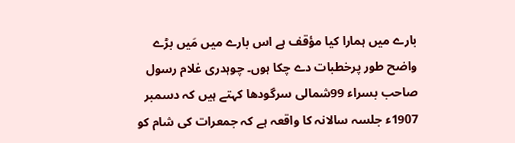بارے میں ہمارا کیا مؤقف ہے اس بارے میں مَیں بڑے واضح طور پرخطبات دے چکا ہوں۔ چوہدری غلام رسول صاحب بسراء 99شمالی سرگودھا کہتے ہیں کہ دسمبر 1907ء جلسہ سالانہ کا واقعہ ہے کہ جمعرات کی شام کو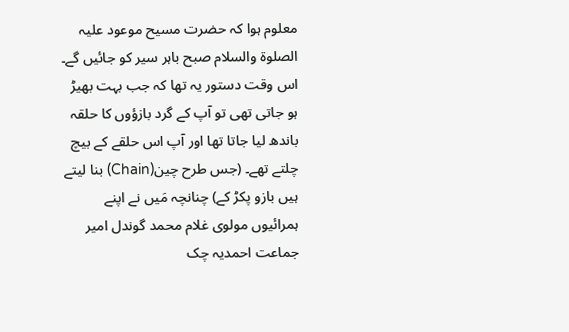معلوم ہوا کہ حضرت مسیح موعود علیہ الصلوۃ والسلام صبح باہر سیر کو جائیں گے۔ اس وقت دستور یہ تھا کہ جب بہت بھیڑ ہو جاتی تھی تو آپ کے گرد بازؤوں کا حلقہ باندھ لیا جاتا تھا اور آپ اس حلقے کے بیچ چلتے تھے۔ (جس طرح چین(Chain) بنا لیتے ہیں بازو پکڑ کے) چنانچہ مَیں نے اپنے ہمرائیوں مولوی غلام محمد گوندل امیر جماعت احمدیہ چک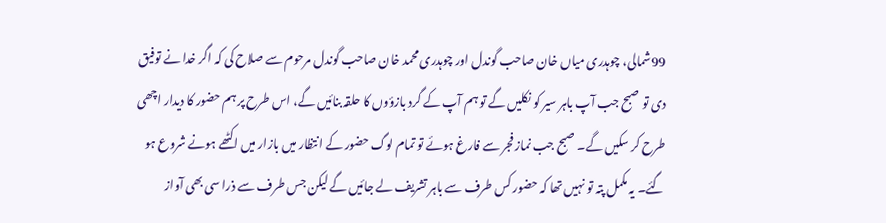99شمالی، چوہدری میاں خان صاحب گوندل اور چوہدری محمد خان صاحب گوندل مرحوم سے صلاح کی کہ اگر خدا نے توفیق دی تو صبح جب آپ باہر سیر کو نکلیں گے تو ہم آپ کے گرد بازؤوں کا حلقہ بنائیں گے، اس طرح پر ہم حضور کا دیدار اچھی طرح کر سکیں گے۔ صبح جب نماز فجر سے فارغ ہوئے تو تمام لوگ حضور کے انتظار میں بازار میں اکٹھے ہونے شروع ہو گئے۔ یہ مکمل پتہ تو نہیں تھا کہ حضور کس طرف سے باہر تشریف لے جائیں گے لیکن جس طرف سے ذرا سی بھی آواز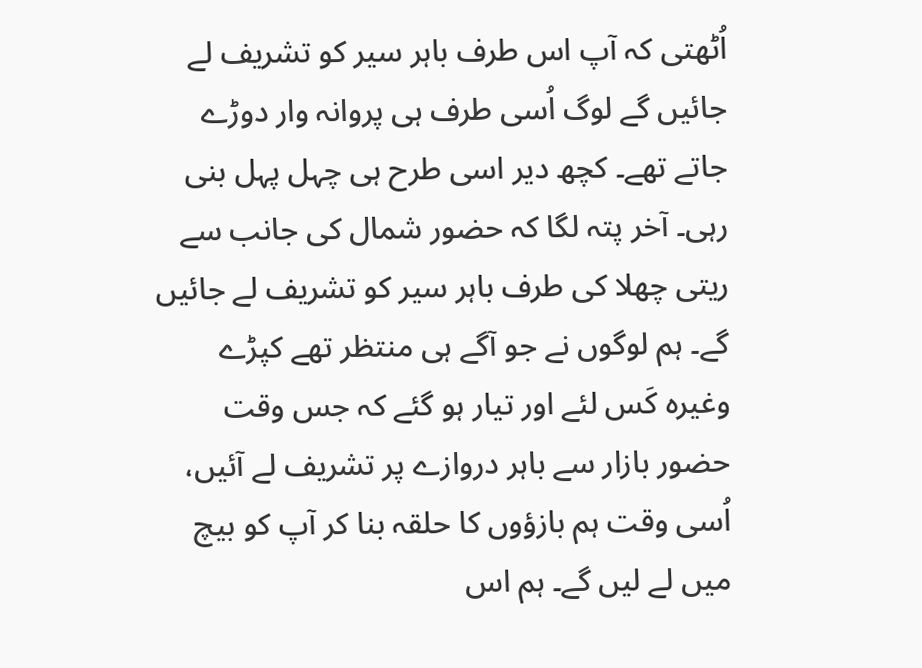اُٹھتی کہ آپ اس طرف باہر سیر کو تشریف لے جائیں گے لوگ اُسی طرف ہی پروانہ وار دوڑے جاتے تھے۔ کچھ دیر اسی طرح ہی چہل پہل بنی رہی۔ آخر پتہ لگا کہ حضور شمال کی جانب سے ریتی چھلا کی طرف باہر سیر کو تشریف لے جائیں گے۔ ہم لوگوں نے جو آگے ہی منتظر تھے کپڑے وغیرہ کَس لئے اور تیار ہو گئے کہ جس وقت حضور بازار سے باہر دروازے پر تشریف لے آئیں، اُسی وقت ہم بازؤوں کا حلقہ بنا کر آپ کو بیچ میں لے لیں گے۔ ہم اس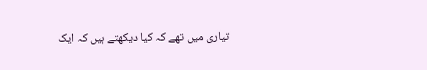تیاری میں تھے کہ کیا دیکھتے ہیں کہ ایک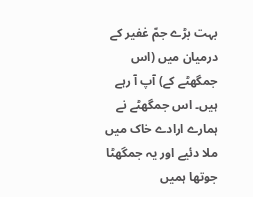بہت بڑے جمّ غفیر کے درمیان میں (اس جمگھٹے کے) آپ آ رہے ہیں۔ اس جمگھٹے نے ہمارے ارادے خاک میں ملا دئیے اور یہ جمگھٹا جوتھا ہمیں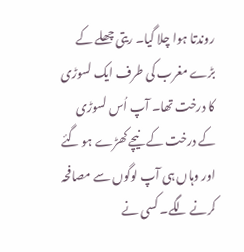روندتا ہوا چلا گیا۔ ریتی چھلے کے بڑے مغرب کی طرف ایک لسوڑی کا درخت تھا۔ آپ اُس لسوڑی کے درخت کے نیچے کھڑے ہو گئے اور وہاں ہی آپ لوگوں سے مصافحہ کرنے لگے۔ کسی نے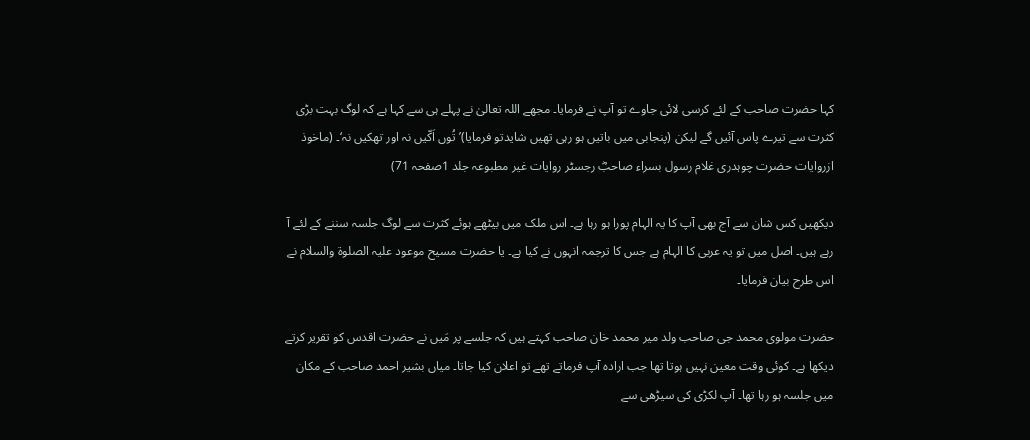کہا حضرت صاحب کے لئے کرسی لائی جاوے تو آپ نے فرمایا۔ مجھے اللہ تعالیٰ نے پہلے ہی سے کہا ہے کہ لوگ بہت بڑی کثرت سے تیرے پاس آئیں گے لیکن (پنجابی میں باتیں ہو رہی تھیں شایدتو فرمایا)’تُوں اَکّیں نہ اور تھکیں نہ‘۔ (ماخوذ ازروایات حضرت چوہدری غلام رسول بسراء صاحبؓ رجسٹر روایات غیر مطبوعہ جلد 1صفحہ 71)

دیکھیں کس شان سے آج بھی آپ کا یہ الہام پورا ہو رہا ہے۔ اس ملک میں بیٹھے ہوئے کثرت سے لوگ جلسہ سننے کے لئے آ رہے ہیں۔ اصل میں تو یہ عربی کا الہام ہے جس کا ترجمہ انہوں نے کیا ہے۔ یا حضرت مسیح موعود علیہ الصلوۃ والسلام نے اس طرح بیان فرمایا۔

حضرت مولوی محمد جی صاحب ولد میر محمد خان صاحب کہتے ہیں کہ جلسے پر مَیں نے حضرت اقدس کو تقریر کرتے دیکھا ہے۔ کوئی وقت معین نہیں ہوتا تھا جب ارادہ آپ فرماتے تھے تو اعلان کیا جاتا۔ میاں بشیر احمد صاحب کے مکان میں جلسہ ہو رہا تھا۔ آپ لکڑی کی سیڑھی سے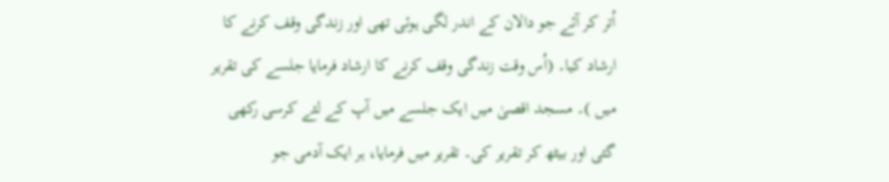اُتر کر آئے جو دالان کے اندر لگی ہوئی تھی اور زندگی وقف کرنے کا ارشاد کیا۔ (اُس وقت زندگی وقف کرنے کا ارشاد فرمایا جلسے کی تقریر میں )۔ مسجد اقصیٰ میں ایک جلسے میں آپ کے لئے کرسی رکھی گئی اور بیٹھ کر تقریر کی۔ تقریر میں فرمایا، ہر ایک آدمی جو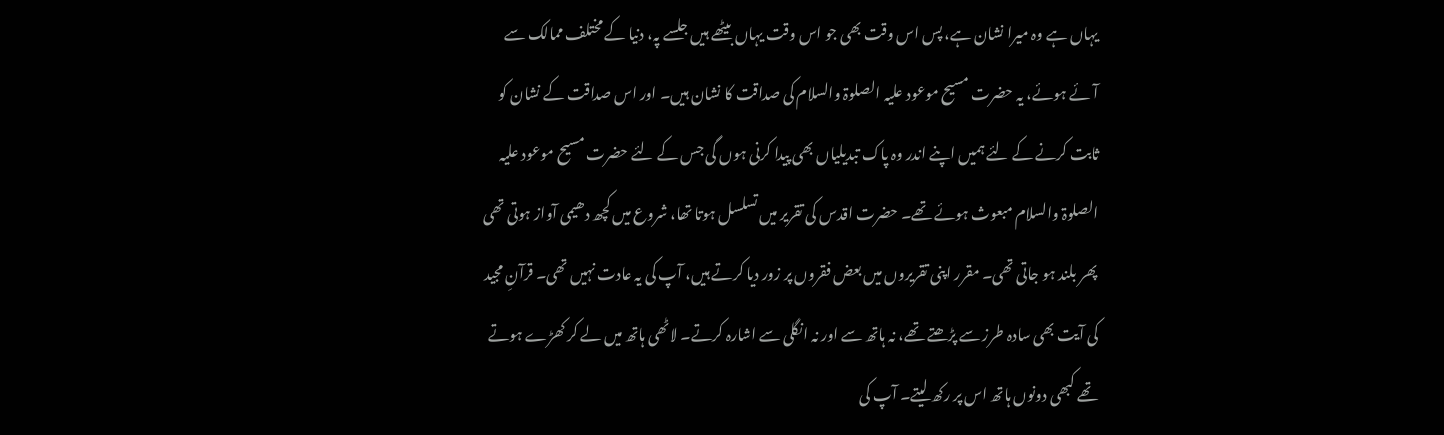یہاں ہے وہ میرا نشان ہے، پس اس وقت بھی جو اس وقت یہاں بیٹھے ہیں جلسے پہ، دنیا کے مختلف ممالک سے آئے ہوئے، یہ حضرت مسیح موعود علیہ الصلوۃ والسلام کی صداقت کا نشان ہیں۔ اور اس صداقت کے نشان کو ثابت کرنے کے لئے ہمیں اپنے اندر وہ پاک تبدیلیاں بھی پیدا کرنی ہوں گی جس کے لئے حضرت مسیح موعود علیہ الصلوۃ والسلام مبعوث ہوئے تھے۔ حضرت اقدس کی تقریر میں تسلسل ہوتا تھا، شروع میں کچھ دھیمی آواز ہوتی تھی پھر بلند ہو جاتی تھی۔ مقرر اپنی تقریروں میں بعض فقروں پر زور دیا کرتے ہیں، آپ کی یہ عادت نہیں تھی۔ قرآنِ مجید کی آیت بھی سادہ طرز سے پڑھتے تھے، نہ ہاتھ سے اور نہ انگلی سے اشارہ کرتے۔ لاٹھی ہاتھ میں لے کر کھڑے ہوتے تھے کبھی دونوں ہاتھ اس پر رکھ لیتے۔ آپ کی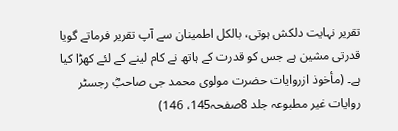تقریر نہایت دلکش ہوتی، بالکل اطمینان سے آپ تقریر فرماتے گویا قدرتی مشین ہے جس کو قدرت کے ہاتھ نے کام لینے کے لئے کھڑا کیا ہے۔ (مأخوذ ازروایات حضرت مولوی محمد جی صاحبؓ رجسٹر روایات غیر مطبوعہ جلد 8صفحہ145، 146)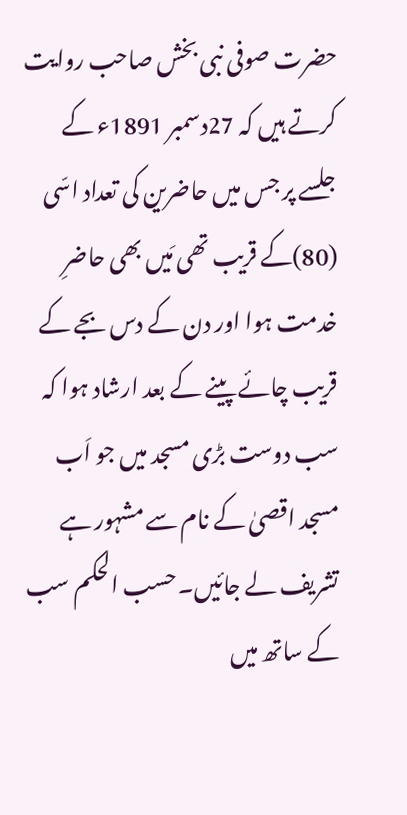حضرت صوفی نبی بخش صاحب روایت کرتے ہیں کہ 27دسمبر 1891ء کے جلسے پر جس میں حاضرین کی تعداد اسّی (80)کے قریب تھی مَیں بھی حاضرِ خدمت ہوا اور دن کے دس بجے کے قریب چائے پینے کے بعد ارشاد ہوا کہ سب دوست بڑی مسجد میں جو اَب مسجد اقصیٰ کے نام سے مشہور ہے تشریف لے جائیں۔ حسب الحکم سب کے ساتھ میں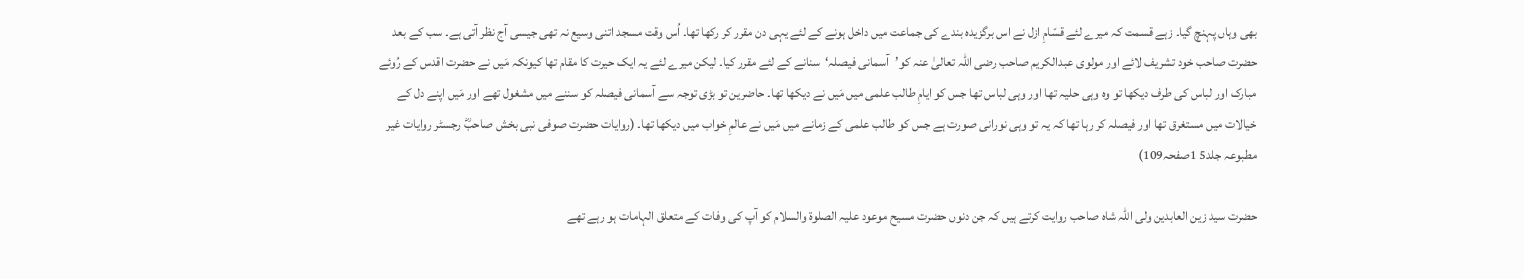بھی وہاں پہنچ گیا۔ زہے قسمت کہ میرے لئے قسّامِ ازل نے اس برگزیدہ بندے کی جماعت میں داخل ہونے کے لئے یہی دن مقرر کر رکھا تھا۔ اُس وقت مسجد اتنی وسیع نہ تھی جیسی آج نظر آتی ہے۔ سب کے بعد حضرت صاحب خود تشریف لائے اور مولوی عبدالکریم صاحب رضی اللہ تعالیٰ عنہ کو’آسمانی فیصلہ‘سنانے کے لئے مقرر کیا۔ لیکن میرے لئے یہ ایک حیرت کا مقام تھا کیونکہ مَیں نے حضرت اقدس کے رُوئے مبارک اور لباس کی طرف دیکھا تو وہ وہی حلیہ تھا اور وہی لباس تھا جس کو ایامِ طالب علمی میں مَیں نے دیکھا تھا۔ حاضرین تو بڑی توجہ سے آسمانی فیصلہ کو سننے میں مشغول تھے اور مَیں اپنے دل کے خیالات میں مستغرق تھا اور فیصلہ کر رہا تھا کہ یہ تو وہی نورانی صورت ہے جس کو طالب علمی کے زمانے میں مَیں نے عالمِ خواب میں دیکھا تھا۔ (روایات حضرت صوفی نبی بخش صاحبؓ رجسٹر روایات غیر مطبوعہ جلد5 1صفحہ109)

حضرت سید زین العابدین ولی اللہ شاہ صاحب روایت کرتے ہیں کہ جن دنوں حضرت مسیح موعود علیہ الصلوۃ والسلام کو آپ کی وفات کے متعلق الہامات ہو رہے تھے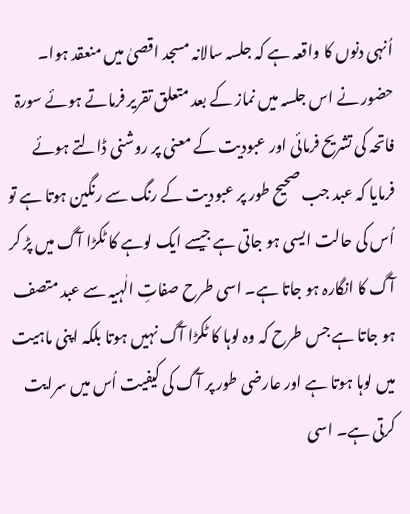اُنہی دنوں کا واقعہ ہے کہ جلسہ سالانہ مسجد اقصیٰ میں منعقد ہوا۔ حضور نے اس جلسہ میں نماز کے بعد متعلق تقریر فرماتے ہوئے سورۃ فاتحہ کی تشریح فرمائی اور عبودیت کے معنی پر روشنی ڈالتے ہوئے فرمایا کہ عبد جب صحیح طور پر عبودیت کے رنگ سے رنگین ہوتا ہے تو اُس کی حالت ایسی ہو جاتی ہے جیسے ایک لوہے کا ٹکڑا آگ میں پڑ کر آگ کا انگارہ ہو جاتا ہے۔ اسی طرح صفاتِ الٰہیہ سے عبد متصف ہو جاتا ہے جس طرح کہ وہ لوہا کا ٹکڑا آگ نہیں ہوتا بلکہ اپنی ماہیت میں لوہا ہوتا ہے اور عارضی طور پر آگ کی کیفیت اُس میں سرایت کرتی ہے۔ اسی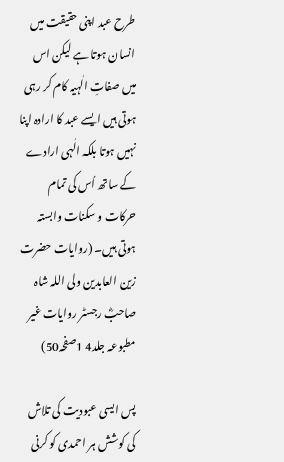طرح عبد اپنی حقیقت میں انسان ہوتا ہے لیکن اس میں صفاتِ الٰہیہ کام کر رہی ہوتی ہیں ایسے عبد کا ارادہ اپنا نہیں ہوتا بلکہ الٰہی ارادے کے ساتھ اُس کی تمام حرکات و سکنات وابستہ ہوتی ہیں۔ (روایات حضرت زین العابدین ولی اللہ شاہ صاحبؓ رجسٹر روایات غیر مطبوعہ جلد4 1صفحہ50)

پس ایسی عبودیت کی تلاش کی کوشش ہر احمدی کو کرنی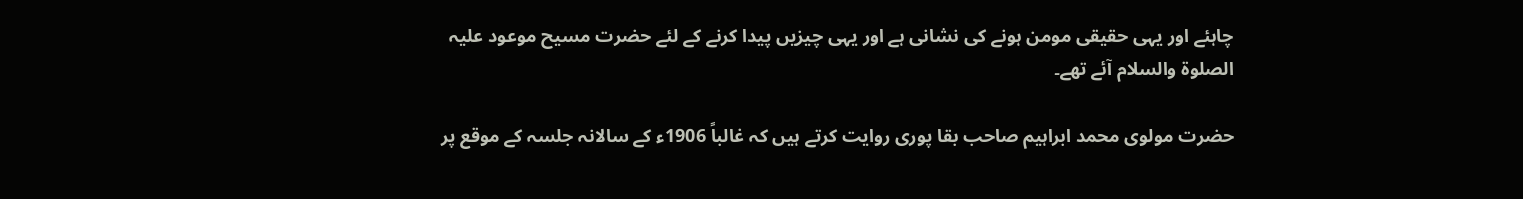چاہئے اور یہی حقیقی مومن ہونے کی نشانی ہے اور یہی چیزیں پیدا کرنے کے لئے حضرت مسیح موعود علیہ الصلوۃ والسلام آئے تھے۔

حضرت مولوی محمد ابراہیم صاحب بقا پوری روایت کرتے ہیں کہ غالباً 1906ء کے سالانہ جلسہ کے موقع پر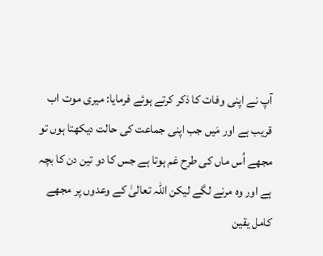آپ نے اپنی وفات کا ذکر کرتے ہوئے فرمایا: میری موت اب قریب ہے اور مَیں جب اپنی جماعت کی حالت دیکھتا ہوں تو مجھے اُس ماں کی طرح غم ہوتا ہے جس کا دو تین دن کا بچہ ہے اور وہ مرنے لگے لیکن اللہ تعالیٰ کے وعدوں پر مجھے کامل یقین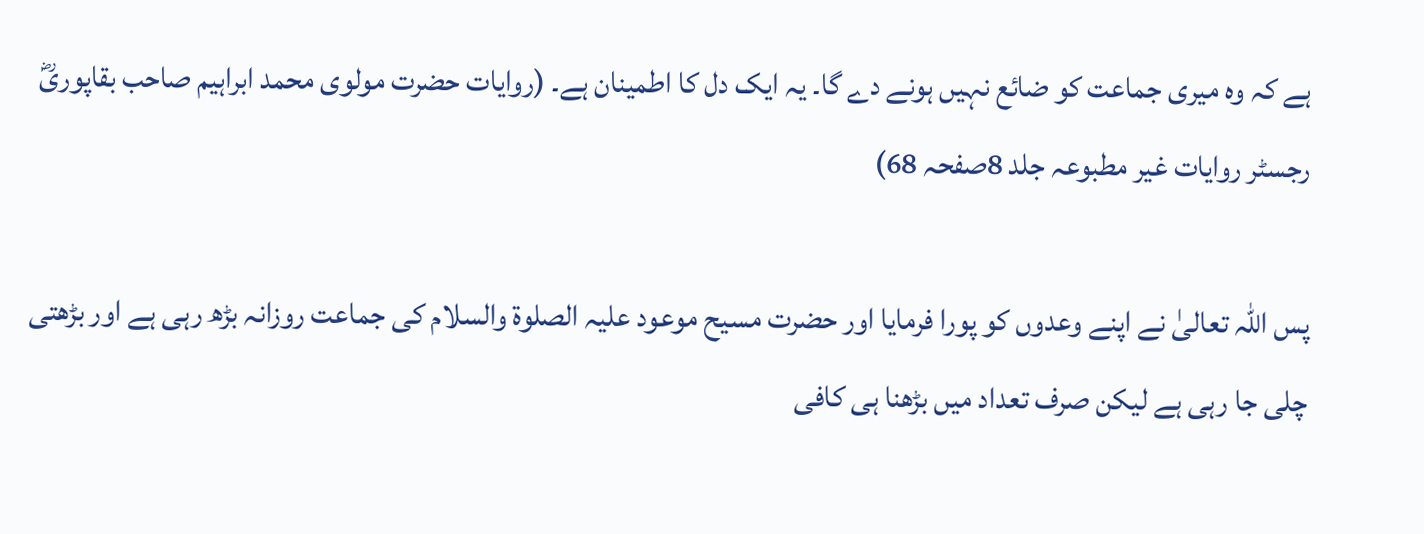ہے کہ وہ میری جماعت کو ضائع نہیں ہونے دے گا۔ یہ ایک دل کا اطمینان ہے۔ (روایات حضرت مولوی محمد ابراہیم صاحب بقاپوریؓ رجسٹر روایات غیر مطبوعہ جلد 8صفحہ 68)

پس اللہ تعالیٰ نے اپنے وعدوں کو پورا فرمایا اور حضرت مسیح موعود علیہ الصلوۃ والسلام کی جماعت روزانہ بڑھ رہی ہے اور بڑھتی چلی جا رہی ہے لیکن صرف تعداد میں بڑھنا ہی کافی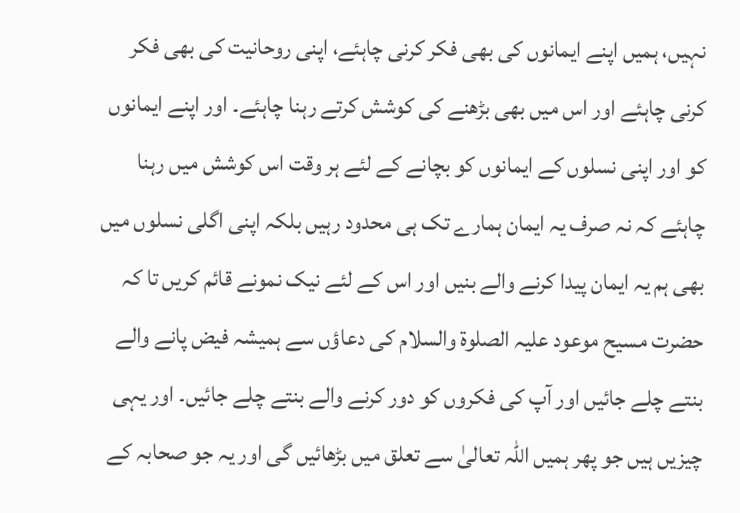نہیں، ہمیں اپنے ایمانوں کی بھی فکر کرنی چاہئے، اپنی روحانیت کی بھی فکر کرنی چاہئے اور اس میں بھی بڑھنے کی کوشش کرتے رہنا چاہئے۔ اور اپنے ایمانوں کو اور اپنی نسلوں کے ایمانوں کو بچانے کے لئے ہر وقت اس کوشش میں رہنا چاہئے کہ نہ صرف یہ ایمان ہمارے تک ہی محدود رہیں بلکہ اپنی اگلی نسلوں میں بھی ہم یہ ایمان پیدا کرنے والے بنیں اور اس کے لئے نیک نمونے قائم کریں تا کہ حضرت مسیح موعود علیہ الصلوۃ والسلام کی دعاؤں سے ہمیشہ فیض پانے والے بنتے چلے جائیں اور آپ کی فکروں کو دور کرنے والے بنتے چلے جائیں۔ اور یہی چیزیں ہیں جو پھر ہمیں اللہ تعالیٰ سے تعلق میں بڑھائیں گی اور یہ جو صحابہ کے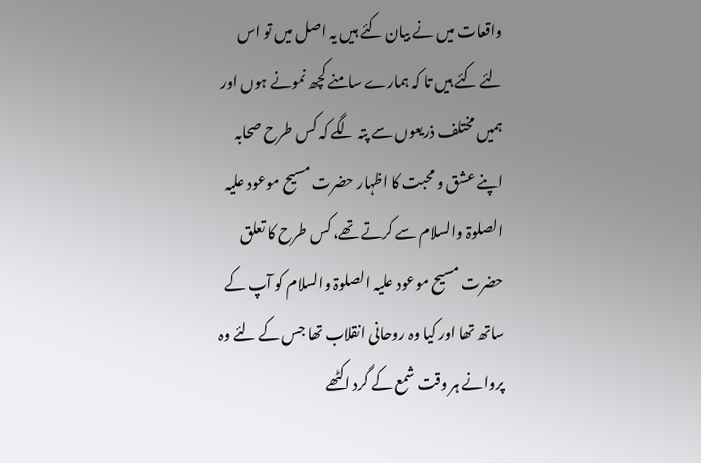واقعات میں نے بیان کئے ہیں یہ اصل میں تو اس لئے کئے ہیں تا کہ ہمارے سامنے کچھ نمونے ہوں اور ہمیں مختلف ذریعوں سے پتہ لگے کہ کس طرح صحابہ اپنے عشق و محبت کا اظہار حضرت مسیح موعود علیہ الصلوۃ والسلام سے کرتے تھے، کس طرح کا تعلق حضرت مسیح موعود علیہ الصلوۃ والسلام کو آپ کے ساتھ تھا اور کیا وہ روحانی انقلاب تھا جس کے لئے وہ پروانے ہر وقت شمع کے گرد اکٹھے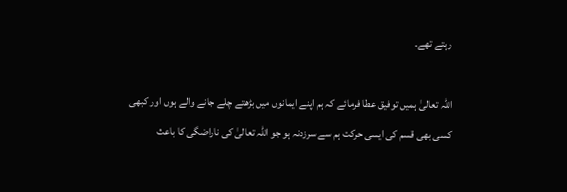رہتے تھے۔

اللہ تعالیٰ ہمیں توفیق عطا فرمائے کہ ہم اپنے ایمانوں میں بڑھتے چلے جانے والے ہوں اور کبھی کسی بھی قسم کی ایسی حرکت ہم سے سرزدنہ ہو جو اللہ تعالیٰ کی ناراضگی کا باعث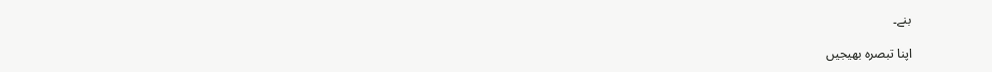بنے۔

اپنا تبصرہ بھیجیں